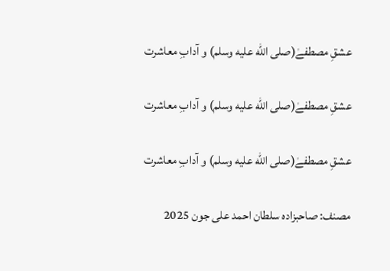عشقِ مصطفےٰ(صلى الله عليه وسلم) و آدابِ معاشرت

عشقِ مصطفےٰ(صلى الله عليه وسلم) و آدابِ معاشرت

عشقِ مصطفےٰ(صلى الله عليه وسلم) و آدابِ معاشرت

مصنف: صاحبزادہ سلطان احمد علی جون 2025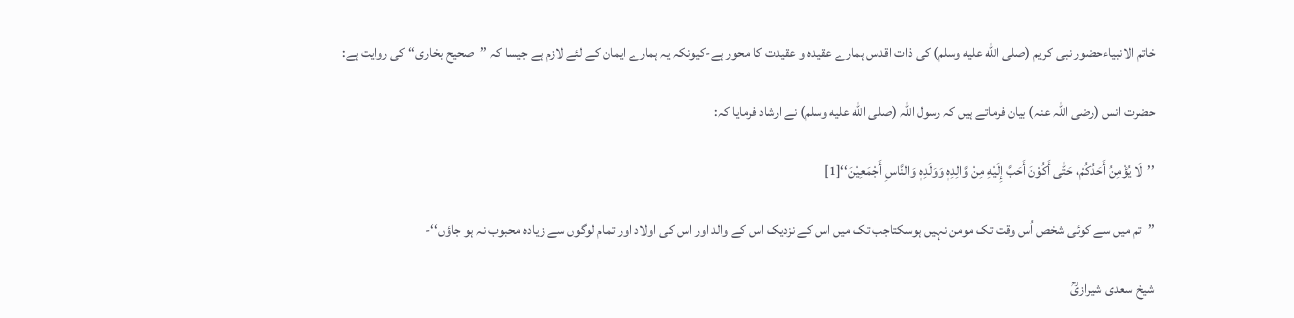خاتم الانبیاءحضور نبی کریم (صلى الله عليه وسلم) کی ذات اقدس ہمارے عقیدہ و عقیدت کا محور ہے-کیونکہ یہ ہمارے ایمان کے لئے لازم ہے جیسا کہ ’’صحیح بخاری‘‘ کی روایت ہے:

حضرت انس (رضی اللہ عنہ) بیان فرماتے ہیں کہ رسول اللہ (صلى الله عليه وسلم) نے ارشاد فرمایا کہ:

’’لَا يُؤْمِنُ أَحَدُكُمْ، حَتّٰى أَكُوْنَ أَحَبَّ إِلَيْهِ مِنْ وَّالِدِهٖ وَوَلَدِهٖ وَالنَّاسِ أَجْمَعِيْنَ‘‘[1]

’’تم میں سے کوئی شخص اُس وقت تک مومن نہیں ہوسکتاجب تک میں اس کے نزدیک اس کے والد اور اس کی اولاد اور تمام لوگوں سے زیادہ محبوب نہ ہو جاؤں‘‘-

شیخ سعدی شیرازیؒ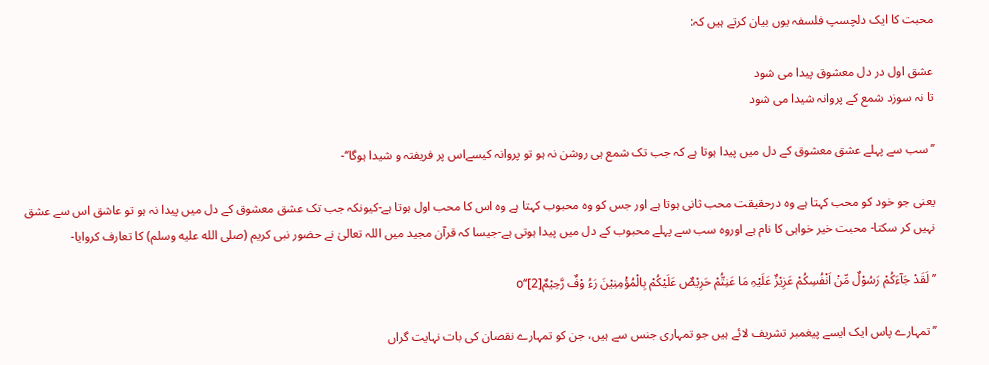محبت کا ایک دلچسپ فلسفہ یوں بیان کرتے ہیں کہ:

عشق اول در دل معشوق پیدا می شود
تا نہ سوزد شمع کے پروانہ شیدا می شود

’’سب سے پہلے عشق معشوق کے دل میں پیدا ہوتا ہے کہ جب تک شمع ہی روشن نہ ہو تو پروانہ کیسےاس پر فریفتہ و شیدا ہوگا‘‘-

یعنی جو خود کو محب کہتا ہے وہ درحقیقت محب ثانی ہوتا ہے اور جس کو وہ محبوب کہتا ہے وہ اس کا محب اول ہوتا ہے-کیونکہ جب تک عشق معشوق کے دل میں پیدا نہ ہو تو عاشق اس سے عشق نہیں کر سکتا- محبت خیر خواہی کا نام ہے اوروہ سب سے پہلے محبوب کے دل میں پیدا ہوتی ہے-جیسا کہ قرآن مجید میں اللہ تعالیٰ نے حضور نبی کریم (صلى الله عليه وسلم) کا تعارف کروایا-

’’لَقَدْ جَآءَکُمْ رَسُوْلٌ مِّنْ اَنْفُسِکُمْ عَزِیْزٌ عَلَیْہِ مَا عَنِتُّمْ حَرِیْصٌ عَلَیْکُمْ بِالْمُؤْمِنِیْنَ رَءُ وْفٌ رَّحِیْمٌo‘‘[2]

’’تمہارے پاس ایک ایسے پیغمبر تشریف لائے ہیں جو تمہاری جنس سے ہیں، جن کو تمہارے نقصان کی بات نہایت گراں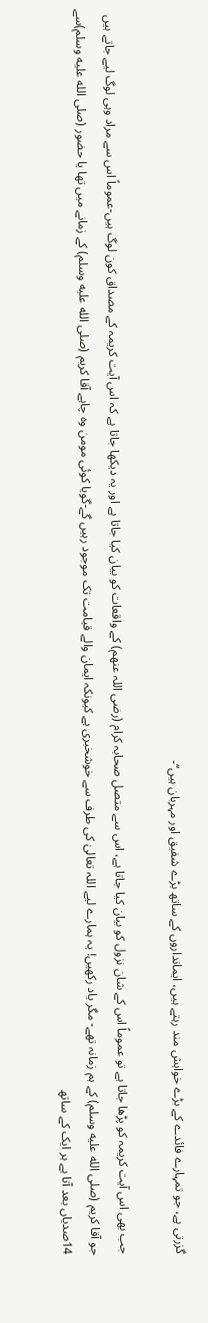گزرتی ہے، جو تمہارے فائدے کے بڑے خواہش مند رہتے ہیں، ایمانداروں کے ساتھ بڑے شفیق اور مہربان ہیں‘‘-

جب بھی اس آیت کریمہ کو پڑھا جاتا ہے تو عموماً اس کے شان نزول کو بیان کیا جاتا ہے، اس سے متصل صحابہ کرام (رضی اللہ عنھم) کے واقعات کو بیان کیا جاتا ہے اور یہ دیکھا جاتا ہے کہ اس آیت کریمہ کے مصداق کون لوگ ہیں-عموماً اس سے مراد وہی لوگ لیے جاتے ہیں جو آقا کریم (صلى الله عليه وسلم) کے ہم زمانہ تھے- مگر یاد رکھیں! یہ ہمارے لیے اللہ تعالیٰ کی طرف سے خوشخبری ہے کیونکہ ایمان والے قیامت تک موجود رہیں گے-گویا کوئی مومن وہ چاہے آقا کریم (صلى الله عليه وسلم) کے زمانے میں تھا یا حضور (صلى الله عليه وسلم)سے 14صدیاں بعد آتا ہے ہر ایک کے ساتھ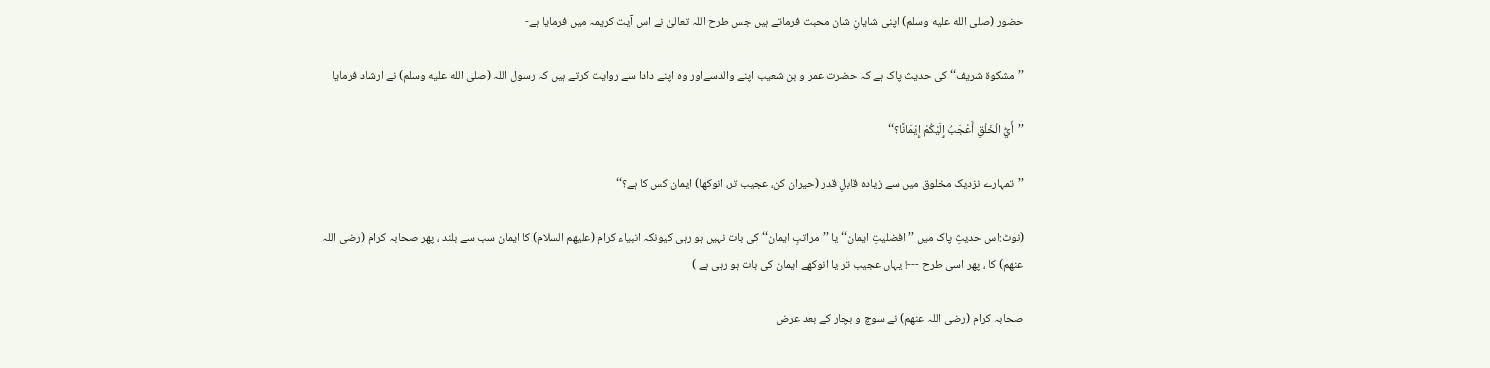حضور (صلى الله عليه وسلم) اپنی شایانِ شان محبت فرماتے ہیں جس طرح اللہ تعالیٰ نے اس آیت کریمہ میں فرمایا ہے-

’’مشکوۃ شریف‘‘ کی حدیث پاک ہے کہ حضرت عمر و بن شعیب اپنے والدسےاور وہ اپنے دادا سے روایت کرتے ہیں کہ رسول اللہ (صلى الله عليه وسلم) نے ارشاد فرمایا

’’أَيُّ الْخَلْقِ أَعْجَبُ إِلَيْكُمْ إِيْمَانًا؟‘‘

’’تمہارے نزدیک مخلوق میں سے زیادہ قابلِ قدر (حیران کن، عجیب تر، انوکھا) ایمان کس کا ہے؟‘‘

(نوٹ:اس حدیثِ پاک میں ’’افضلیتِ ایمان‘‘ یا ’’مراتبِ ایمان‘‘ کی بات نہیں ہو رہی کیونکہ انبیاء کرام (علیھم السلام) کا ایمان سب سے بلند ، پھر صحابہ کرام (رضی اللہ عنھم) کا ، پھر اسی طرح ---! یہاں عجیب تر یا انوکھے ایمان کی بات ہو رہی ہے )

صحابہ کرام (رضی اللہ عنھم) نے سوچ و بچار کے بعد عرض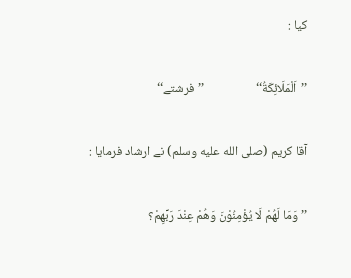کیا :

’’اَلْمَلَائِكَةُ‘‘                  ’’فرشتے‘‘

آقا کریم (صلى الله عليه وسلم) نے ارشاد فرمایا :

’’وَمَا لَهُمْ لَا يُؤْمِنُوْنَ وَهُمْ عِنْدَ رَبِّهِمْ؟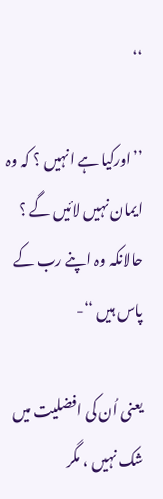‘‘

’’اورکیا ہے انہیں ؟ کہ وہ ایمان نہیں لائیں گے ؟ حالانکہ وہ اپنے رب کے پاس ہیں ‘‘-

یعنی اُن کی افضلیت میں شک نہیں ، مگر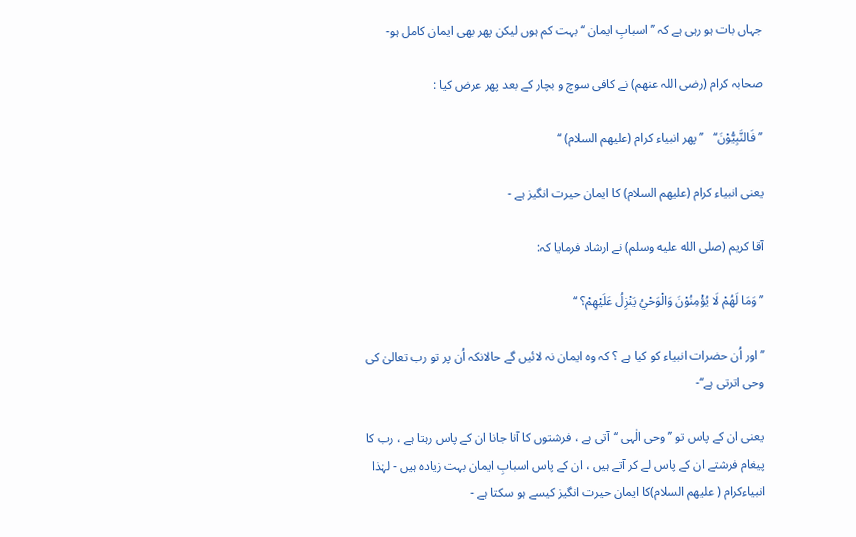جہاں بات ہو رہی ہے کہ ’’اسبابِ ایمان ‘‘ بہت کم ہوں لیکن پھر بھی ایمان کامل ہو-

صحابہ کرام (رضی اللہ عنھم) نے کافی سوچ و بچار کے بعد پھر عرض کیا :

’’فَالنَّبِيُّوْنَ‘‘   ’’پھر انبیاء کرام (علیھم السلام) ‘‘

یعنی انبیاء کرام (علیھم السلام) کا ایمان حیرت انگیز ہے -

آقا کریم (صلى الله عليه وسلم) نے ارشاد فرمایا کہ:

’’وَمَا لَهُمْ لَا يُؤْمِنُوْنَ وَالْوَحْيُ يَنْزِلُ عَلَيْهِمْ؟ ‘‘

’’اور اُن حضرات انبیاء کو کیا ہے ؟ کہ وہ ایمان نہ لائیں گے حالانکہ اُن پر تو رب تعالیٰ کی وحی اترتی ہے‘‘-

یعنی ان کے پاس تو ’’وحی الٰہی ‘‘آتی ہے ، فرشتوں کا آنا جانا ان کے پاس رہتا ہے ، رب کا پیغام فرشتے ان کے پاس لے کر آتے ہیں ، ان کے پاس اسبابِ ایمان بہت زیادہ ہیں - لہٰذا انبیاءکرام ( علیھم السلام)کا ایمان حیرت انگیز کیسے ہو سکتا ہے -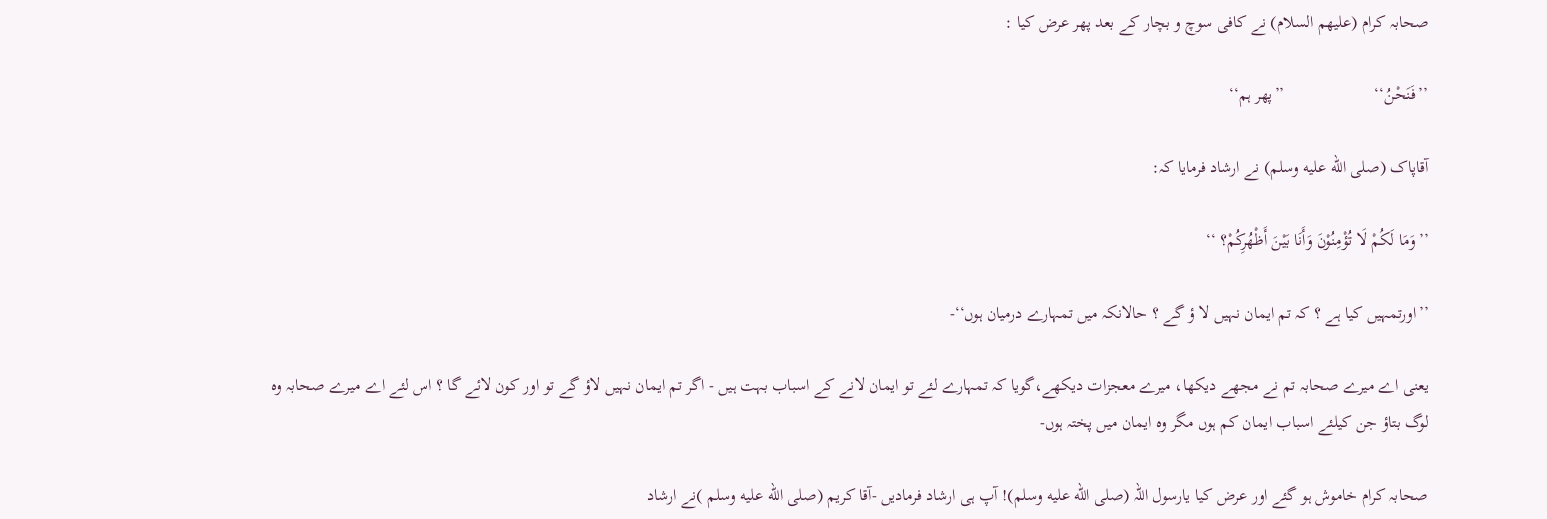صحابہ کرام (علیھم السلام) نے کافی سوچ و بچار کے بعد پھر عرض کیا :

’’فَنَحْنُ‘‘                     ’’پھر ہم‘‘

آقاپاک (صلى الله عليه وسلم) نے ارشاد فرمایا کہ:

’’وَمَا لَكُمْ لَا تُؤْمِنُوْنَ وَأَنَا بَيْنَ أَظْهُرِكُمْ؟ ‘‘

’’اورتمہیں کیا ہے ؟ کہ تم ایمان نہیں لا ؤ گے ؟ حالانکہ میں تمہارے درمیان ہوں‘‘-

یعنی اے میرے صحابہ تم نے مجھے دیکھا، میرے معجزات دیکھے،گویا کہ تمہارے لئے تو ایمان لانے کے اسباب بہت ہیں - اگر تم ایمان نہیں لاؤ گے تو اور کون لائے گا ؟ اس لئے اے میرے صحابہ وہ لوگ بتاؤ جن کیلئے اسباب ایمان کم ہوں مگر وہ ایمان میں پختہ ہوں-

صحابہ کرام خاموش ہو گئے اور عرض کیا یارسول اللہ (صلى الله عليه وسلم)! آپ ہی ارشاد فرمادیں -آقا کریم (صلى الله عليه وسلم )نے ارشاد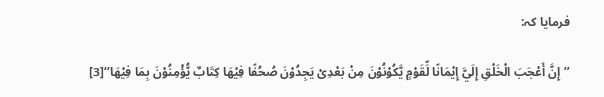فرمایا کہ:

’’إِنَّ أَعْجَبَ الْخَلْقِ إِلَيَّ إِيْمَانًا لِّقَوْمٍ يَّكُوْنُوْنَ مِنْ بَعْدِیْ يَجِدُوْنَ صُحُفًا فِيْهَا كِتَابٌ يُّؤْمِنُوْنَ بِمَا فِيْهَا‘‘[3]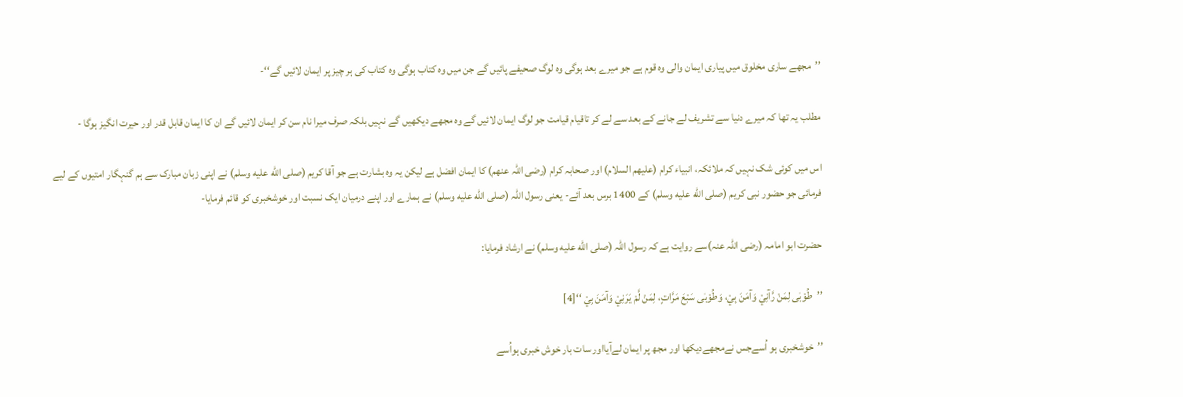’’مجھے ساری مخلوق میں پیاری ایمان والی وہ قوم ہے جو میرے بعد ہوگی وہ لوگ صحیفے پائیں گے جن میں وہ کتاب ہوگی وہ کتاب کی ہر چیز پر ایمان لائیں گے‘‘-

مطلب یہ تھا کہ میرے دنیا سے تشریف لے جانے کے بعد سے لے کر تاقیام قیامت جو لوگ ایمان لائیں گے وہ مجھے دیکھیں گے نہیں بلکہ صرف میرا نام سن کر ایمان لائیں گے ان کا ایمان قابل قدر اور حیرت انگیز ہوگا -

اس میں کوئی شک نہیں کہ ملائکہ، انبیاء کرام (علیھم السلام) اور صحابہ کرام (رضی اللہ عنھم) کا ایمان افضل ہے لیکن یہ وہ بشارت ہے جو آقا کریم (صلى الله عليه وسلم) نے اپنی زبان مبارک سے ہم گنہگار امتیوں کے لیے فرمائی جو حضور نبی کریم (صلى الله عليه وسلم) کے 1400 برس بعد آئے- یعنی رسول اللہ (صلى الله عليه وسلم) نے ہمارے اور اپنے درمیان ایک نسبت اور خوشخبری کو قائم فرمایا-

حضرت ابو امامہ (رضی اللہ عنہ)سے روایت ہے کہ رسول اللہ (صلى الله عليه وسلم) نے ارشاد فرمایا:

’’طُوْبٰى لِمَنْ رَّآنِيْ وَآمَنَ بِيْ، وَطُوْبٰى سَبْعَ مَرَّاتٍ، لِمَنْ لَّمْ يَرَنِيْ وَآمَنَ بِيْ ‘‘[4]

’’خوشخبری ہو اُسےجس نےمجھےدیکھا اور مجھ پر ایمان لےآیااور سات بار خوش خبری ہواُسے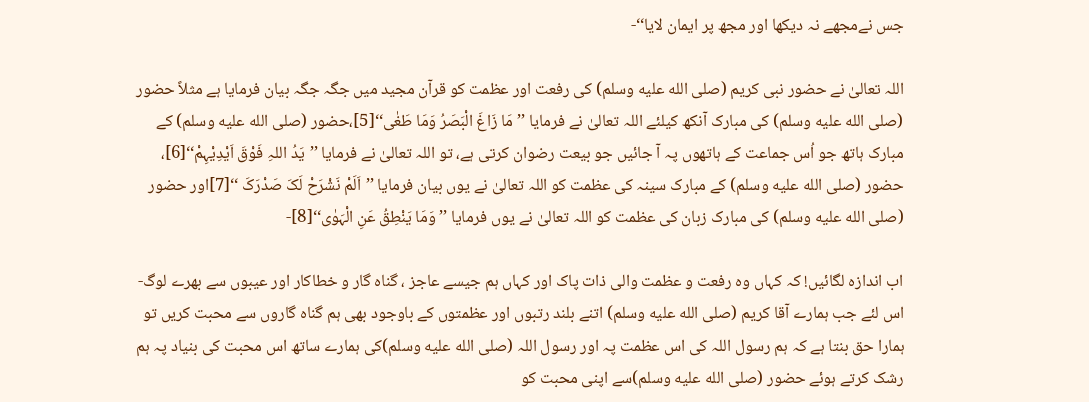جس نےمجھے نہ دیکھا اور مجھ پر ایمان لایا‘‘-

اللہ تعالیٰ نے حضور نبی کریم (صلى الله عليه وسلم) کی رفعت اور عظمت کو قرآن مجید میں جگہ جگہ بیان فرمایا ہے مثلاً حضور (صلى الله عليه وسلم) کی مبارک آنکھ کیلئے اللہ تعالیٰ نے فرمایا ’’مَا زَاغَ الْبَصَرُ وَمَا طَغٰی‘‘[5]،حضور (صلى الله عليه وسلم) کے مبارک ہاتھ جو اُس جماعت کے ہاتھوں پہ آ جائیں جو بیعت رضوان کرتی ہے، تو اللہ تعالیٰ نے فرمایا ’’یَدُ اللہِ فَوْقَ اَیْدِیْہِمْ‘‘[6]، حضور (صلى الله عليه وسلم) کے مبارک سینہ کی عظمت کو اللہ تعالیٰ نے یوں بیان فرمایا ’’اَلَمْ نَشْرَحْ لَکَ صَدْرَکَ ‘‘[7]اور حضور (صلى الله عليه وسلم) کی مبارک زبان کی عظمت کو اللہ تعالیٰ نے یوں فرمایا ’’وَمَا یَنْطِقُ عَنِ الْہَوٰی‘‘[8]-

اب اندازہ لگائیں! کہ کہاں وہ رفعت و عظمت والی ذات پاک اور کہاں ہم جیسے عاجز ، گناہ گار و خطاکار اور عیبوں سے بھرے لوگ-اس لئے جب ہمارے آقا کریم (صلى الله عليه وسلم) اتنے بلند رتبوں اور عظمتوں کے باوجود بھی ہم گناہ گاروں سے محبت کریں تو ہمارا حق بنتا ہے کہ ہم رسول اللہ کی اس عظمت پہ اور رسول اللہ (صلى الله عليه وسلم)کی ہمارے ساتھ اس محبت کی بنیاد پہ ہم رشک کرتے ہوئے حضور (صلى الله عليه وسلم)سے اپنی محبت کو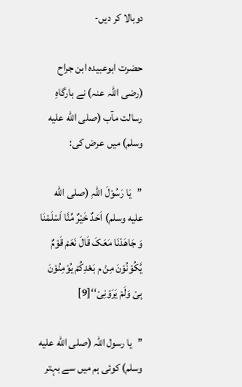دوبالا کر دیں-

حضرت ابوعبیدہ ابن جراح (رضی اللہ عنہ) نے بارگاہِ رسالت مآب (صلى الله عليه وسلم) میں عرض کی:

’’یَا رَسُوْلَ اللہِ (صلى الله عليه وسلم) اَحَدٌ خَیْرٌ مِّنَّا اَسْلَمْنَا وَ جَاھَدْنَا مَعَکَ قَالَ نَعَمْ قَوْمٌ یَّکُوْنُوْنَ مِنْ م بَعْدِکُمْ یُوْمِنُوْنَ بِیْ وَلَمْ یَرَوْنِیْ‘‘[9]

’’یا رسول اللہ (صلى الله عليه وسلم) کوئی ہم میں سے بہتر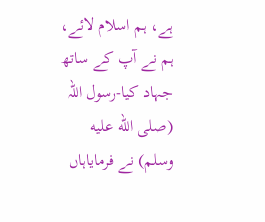ہے، ہم اسلام لائے، ہم نے آپ کے ساتھ جہاد کیا-رسول اللہ (صلى الله عليه وسلم) نے فرمایاہاں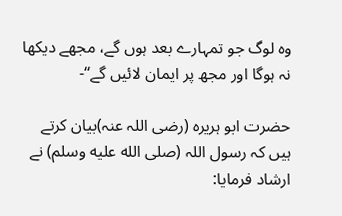وہ لوگ جو تمہارے بعد ہوں گے، مجھے دیکھا نہ ہوگا اور مجھ پر ایمان لائیں گے‘‘-

حضرت ابو ہریرہ (رضی اللہ عنہ)بیان کرتے ہیں کہ رسول اللہ (صلى الله عليه وسلم) نے ارشاد فرمایا: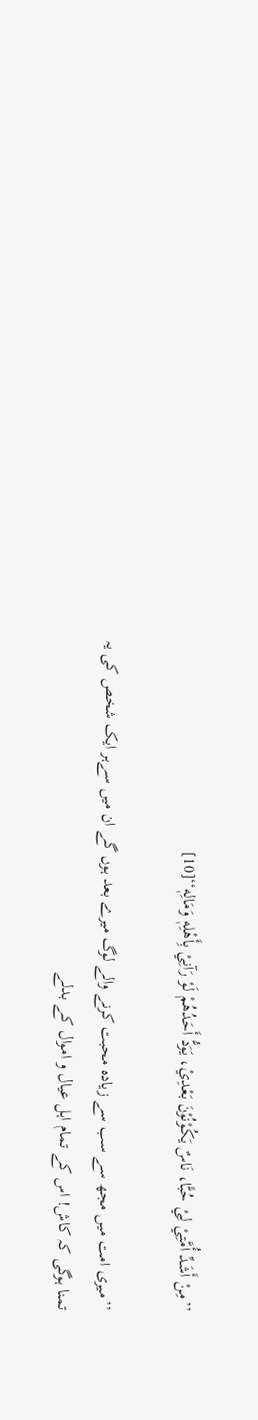’’مِنْ أَشَدِّ أُمَّتِيْ لِيْ حُبًّا، نَاسٌ يَكُوْنُوْنَ بَعْدِيْ، يَوَدُّ أَحَدُهُمْ لَوْ رَآنِيْ بِأَهْلِهٖ وَمَالِهٖ‘‘[10]

’’میری امت میں مجھ سے سب سے زیادہ محبت کرنے والے لوگ میرے بعد ہوں گے ان میں سےہر ایک شخص کی یہ تمنا ہوگی کہ کاش! اس کے تمام اہل عیال و اموال کے بدلے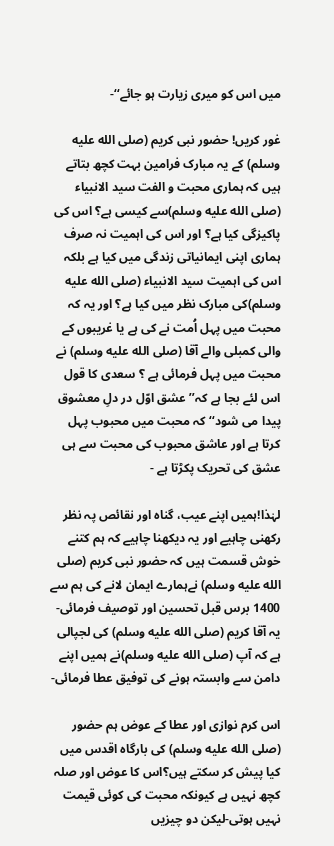میں اس کو میری زیارت ہو جائے‘‘-

غور کریں! حضور نبی کریم (صلى الله عليه وسلم) کے یہ مبارک فرامین بہت کچھ بتاتے ہیں کہ ہماری محبت و الفت سید الانبیاء (صلى الله عليه وسلم)سے کیسی ہے؟ اس کی پاکیزگی کیا ہے؟ اور اس کی اہمیت نہ صرف ہماری اپنی ایمانیاتی زندگی میں کیا ہے بلکہ اس کی اہمیت سید الانبیاء (صلى الله عليه وسلم)کی مبارک نظر میں کیا ہے؟ اور یہ کہ محبت میں پہل اُمت نے کی ہے یا غریبوں کے والی کمبلی والے آقا (صلى الله عليه وسلم) نے محبت میں پہل فرمائی ہے ؟ سعدی کا قول اس لئے بجا ہے کہ’’عشق اوّل در دلِ معشوق پیدا می شود‘‘ کہ محبت میں محبوب پہل کرتا ہے اور عاشق محبوب کی محبت سے ہی عشق کی تحریک پکڑتا ہے -

لہٰذا!ہمیں اپنے عیب، گناہ اور نقائص پہ نظر رکھنی چاہیے اور یہ دیکھنا چاہیے کہ ہم کتنے خوش قسمت ہیں کہ حضور نبی کریم (صلى الله عليه وسلم) نےہمارے ایمان لانے کی ہم سے 1400 برس قبل تحسین اور توصیف فرمائی-یہ آقا کریم (صلى الله عليه وسلم) کی لجپالی ہے کہ آپ (صلى الله عليه وسلم)نے ہمیں اپنے دامن سے وابستہ ہونے کی توفیق عطا فرمائی-

اس کرم نوازی اور عطا کے عوض ہم حضور (صلى الله عليه وسلم) کی بارگاہ اقدس میں کیا پیش کر سکتے ہیں؟اس کا عوض اور صلہ کچھ نہیں ہے کیونکہ محبت کی کوئی قیمت نہیں ہوتی-لیکن دو چیزیں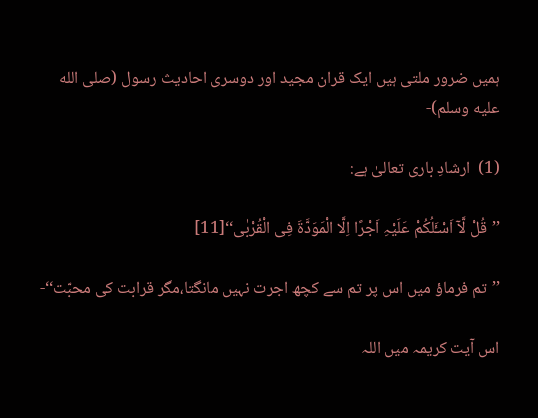ہمیں ضرور ملتی ہیں ایک قران مجید اور دوسری احادیث رسول (صلى الله عليه وسلم)-

(1)  ارشادِ باری تعالیٰ ہے:

’’قُلْ لَّآ اَسْـَٔلُکُمْ عَلَیْہِ اَجْرًا اِلَّا الْمَوَدَّۃَ فِی الْقُرْبٰی‘‘[11]

’’تم فرماؤ میں اس پر تم سے کچھ اجرت نہیں مانگتا،مگر قرابت کی محبّت‘‘-

اس آیت کریمہ میں اللہ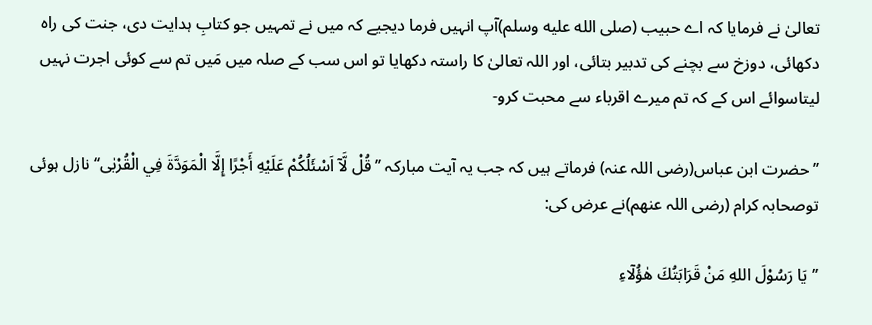تعالیٰ نے فرمایا کہ اے حبیب (صلى الله عليه وسلم)آپ انہیں فرما دیجیے کہ میں نے تمہیں جو کتابِ ہدایت دی، جنت کی راہ دکھائی، دوزخ سے بچنے کی تدبیر بتائی، اور اللہ تعالیٰ کا راستہ دکھایا تو اس سب کے صلہ میں مَیں تم سے کوئی اجرت نہیں لیتاسوائے اس کے کہ تم میرے اقرباء سے محبت کرو-

’’حضرت ابن عباس(رضی اللہ عنہ) فرماتے ہیں کہ جب یہ آیت مبارکہ ’’قُلْ لَّآ اَسْئَلُکُمْ عَلَيْهِ أَجْرًا إِلَّا الْمَوَدَّةَ فِي الْقُرْبٰى‘‘نازل ہوئی توصحابہ کرام (رضی اللہ عنھم)نے عرض کی:

’’يَا رَسُوْلَ اللهِ مَنْ قَرَابَتُكَ هٰؤُلٓاءِ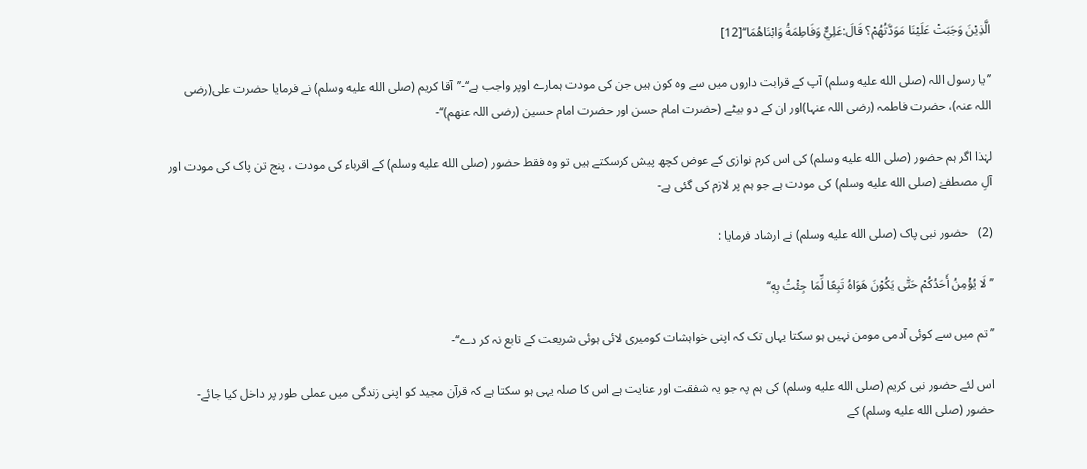الَّذِيْنَ وَجَبَتْ عَلَيْنَا مَوَدَّتُهُمْ؟ قَالَ:عَلِيٌّ وَفَاطِمَةُ وَابْنَاهُمَا‘‘[12]

’’یا رسول اللہ (صلى الله عليه وسلم) آپ کے قرابت داروں میں سے وہ کون ہیں جن کی مودت ہمارے اوپر واجب ہے‘‘-’’آقا کریم (صلى الله عليه وسلم) نے فرمایا حضرت علی(رضی اللہ عنہ)، حضرت فاطمہ (رضی اللہ عنہا)اور ان کے دو بیٹے (حضرت امام حسن اور حضرت امام حسین (رضی اللہ عنھم)‘‘-

لہٰذا اگر ہم حضور (صلى الله عليه وسلم) کی اس کرم نوازی کے عوض کچھ پیش کرسکتے ہیں تو وہ فقط حضور (صلى الله عليه وسلم) کے اقرباء کی مودت ، پنج تن پاک کی مودت اور آلِ مصطفےٰ (صلى الله عليه وسلم) کی مودت ہے جو ہم پر لازم کی گئی ہے-

(2)   حضور نبی پاک (صلى الله عليه وسلم) نے ارشاد فرمایا :

’’لَا يُؤْمِنُ أَحَدُكُمْ حَتّٰى يَكُوْنَ هَوَاهُ تَبِعًا لِّمَا جِئْتُ بِهٖ‘‘

’’تم میں سے کوئی آدمی مومن نہیں ہو سکتا یہاں تک کہ اپنی خواہشات کومیری لائی ہوئی شریعت کے تابع نہ کر دے‘‘-

اس لئے حضور نبی کریم (صلى الله عليه وسلم) کی ہم پہ جو یہ شفقت اور عنایت ہے اس کا صلہ یہی ہو سکتا ہے کہ قرآن مجید کو اپنی زندگی میں عملی طور پر داخل کیا جائے- حضور (صلى الله عليه وسلم) کے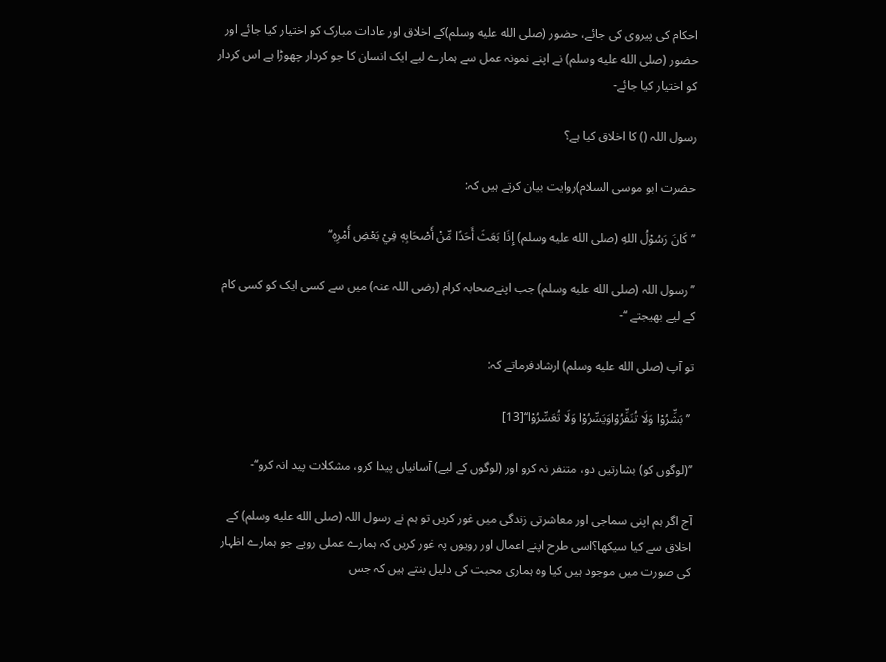احکام کی پیروی کی جائے، حضور (صلى الله عليه وسلم)کے اخلاق اور عادات مبارک کو اختیار کیا جائے اور حضور (صلى الله عليه وسلم) نے اپنے نمونہ عمل سے ہمارے لیے ایک انسان کا جو کردار چھوڑا ہے اس کردار کو اختیار کیا جائے-

رسول اللہ () کا اخلاق کیا ہے؟

حضرت ابو موسی السلام)روایت بیان کرتے ہیں کہ:

’’كَانَ رَسُوْلُ اللهِ (صلى الله عليه وسلم) إِذَا بَعَثَ أَحَدًا مِّنْ أَصْحَابِهٖ فِيْ بَعْضِ أَمْرِهٖ‘‘

’’رسول اللہ (صلى الله عليه وسلم) جب اپنےصحابہ کرام (رضی اللہ عنہ) میں سے کسی ایک کو کسی کام کے لیے بھیجتے ‘‘-

تو آپ (صلى الله عليه وسلم) ارشادفرماتے کہ:

 ’’بَشِّرُوْا وَلَا تُنَفِّرُوْاوَيَسِّرُوْا وَلَا تُعَسِّرُوْا‘‘[13]

’’(لوگوں کو) بشارتیں دو، متنفر نہ کرو اور (لوگوں کے لیے) آسانیاں پیدا کرو، مشکلات پید انہ کرو‘‘-

آج اگر ہم اپنی سماجی اور معاشرتی زندگی میں غور کریں تو ہم نے رسول اللہ (صلى الله عليه وسلم) کے اخلاق سے کیا سیکھا؟اسی طرح اپنے اعمال اور رویوں پہ غور کریں کہ ہمارے عملی رویے جو ہمارے اظہار کی صورت میں موجود ہیں کیا وہ ہماری محبت کی دلیل بنتے ہیں کہ جس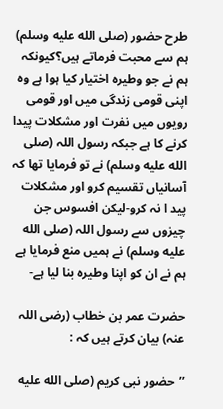طرح حضور (صلى الله عليه وسلم) ہم سے محبت فرماتے ہیں؟کیونکہ ہم نے جو وطیرہ اختیار کیا ہوا ہے وہ اپنی قومی زندگی میں اور قومی رویوں میں نفرت اور مشکلات پیدا کرنے کا ہے جبکہ رسول اللہ (صلى الله عليه وسلم) نے تو فرمایا تھا کہ آسانیاں تقسیم کرو اور مشکلات پید ا نہ کرو-لیکن افسوس جن چیزوں سے رسول اللہ (صلى الله عليه وسلم) نے ہمیں منع فرمایا ہے ہم نے ان کو اپنا وطیرہ بنا لیا ہے-

حضرت عمر بن خطاب (رضی اللہ عنہ) بیان کرتے ہیں کہ :

’’حضور نبی کریم (صلى الله عليه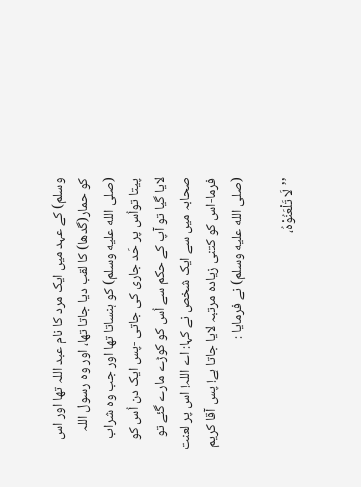وسلم) کے عہد میں ایک مرد کا نام عبد اللہ تھا اور اس کو حمار(گدھا) کا لقب دیا جاتا تھا، اور وہ رسول اللہ (صلى الله عليه وسلم) کو ہنساتا تھا اور جب وہ شراب پیتا تواُس پر حَد جاری کی جاتی -پس ایک دن اُس کو لایا گیا تو آپ کے حکم سے اُس کو کوڑے مارے گئے تو صحابہ میں سے ایک شخص نے کہا: اے اللہ! اس پر لعنت فرما-اس کو کتنی زیادہ مرتبہ لایا جاتا ہے! پس آقا کریم (صلى الله عليه وسلم) نے فرمایا :

’’لَا تَلْعَنُوْهُ،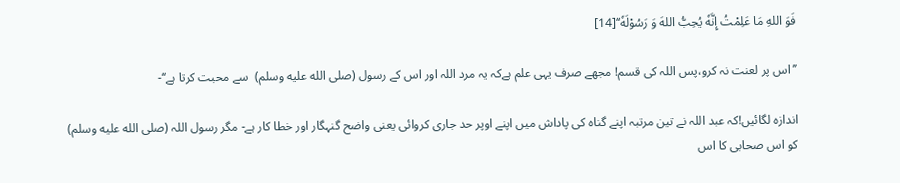فَوَ اللهِ مَا عَلِمْتُ إِنَّهٗ يُحِبُّ اللهَ وَ رَسُوْلَهٗ‘‘[14]

’’اس پر لعنت نہ کرو،پس اللہ کی قسم! مجھے صرف یہی علم ہےکہ یہ مرد اللہ اور اس کے رسول (صلى الله عليه وسلم)  سے محبت کرتا ہے‘‘-

اندازہ لگائیں!کہ عبد اللہ نے تین مرتبہ اپنے گناہ کی پاداش میں اپنے اوپر حد جاری کروائی یعنی واضح گنہگار اور خطا کار ہے- مگر رسول اللہ (صلى الله عليه وسلم) کو اس صحابی کا اس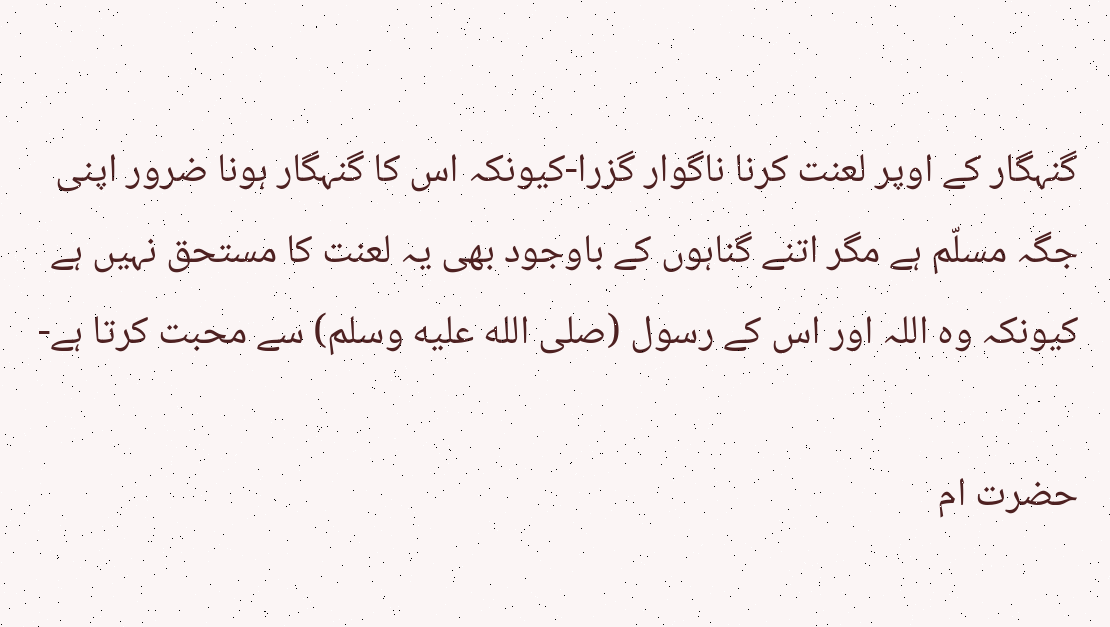گنہگار کے اوپر لعنت کرنا ناگوار گزرا-کیونکہ اس کا گنہگار ہونا ضرور اپنی جگہ مسلّم ہے مگر اتنے گناہوں کے باوجود بھی یہ لعنت کا مستحق نہیں ہے کیونکہ وہ اللہ اور اس کے رسول (صلى الله عليه وسلم) سے محبت کرتا ہے-

حضرت ام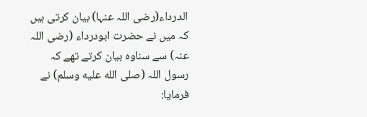الدرداء(رضی اللہ عنہا) بیان کرتی ہیں کہ میں نے حضرت ابودرداء (رضی اللہ عنہ) سے سناوہ بیان کرتے تھے کہ رسول اللہ (صلى الله عليه وسلم) نے فرمایا: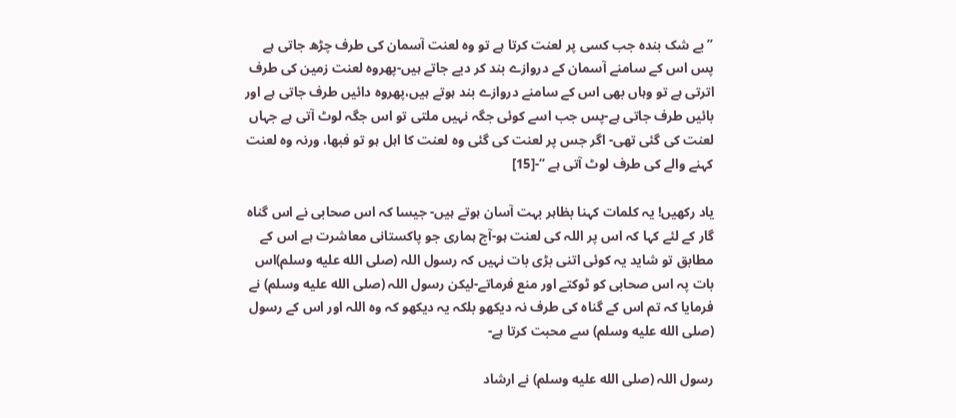’’بے شک بندہ جب کسی پر لعنت کرتا ہے تو وہ لعنت آسمان کی طرف چڑھ جاتی ہے پس اس کے سامنے آسمان کے دروازے بند کر دیے جاتے ہیں-پھروہ لعنت زمین کی طرف اترتی ہے تو وہاں بھی اس کے سامنے دروازے بند ہوتے ہیں،پھروہ دائیں طرف جاتی ہے اور بائیں طرف جاتی ہے-پس جب اسے کوئی جگہ نہیں ملتی تو اس جگہ لوٹ آتی ہے جہاں لعنت کی گئی تھی- اگر جس پر لعنت کی گئی وہ لعنت کا اہل ہو تو فبھا، ورنہ وہ لعنت کہنے والے کی طرف لوٹ آتی ہے ‘‘-[15]

یاد رکھیں! یہ کلمات کہنا بظاہر بہت آسان ہوتے ہیں- جیسا کہ اس صحابی نے اس گناہ گار کے لئے کہا کہ اس پر اللہ کی لعنت ہو-آج ہماری جو پاکستانی معاشرت ہے اس کے مطابق تو شاید یہ کوئی اتنی بڑی بات نہیں کہ رسول اللہ (صلى الله عليه وسلم)اس بات پہ اس صحابی کو ٹوکتے اور منع فرماتے-لیکن رسول اللہ (صلى الله عليه وسلم) نے فرمایا کہ تم اس کے گناہ کی طرف نہ دیکھو بلکہ یہ دیکھو کہ وہ اللہ اور اس کے رسول (صلى الله عليه وسلم) سے محبت کرتا ہے-

رسول اللہ (صلى الله عليه وسلم) نے ارشاد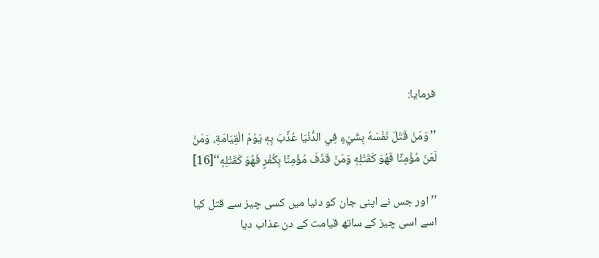فرمایا:

’’وَمَنْ قَتَلَ نَفْسَهٗ بِشَيْءٍ فِي الدُّنْيَا عُذِّبَ بِهٖ يَوْمَ الْقِيَامَةِ، وَمَنْ لَعَنَ مُؤْمِنًا فَهُوَ كَقَتْلِهٖ وَمَنْ قَذَفَ مُؤْمِنًا بِكُفْرٍ فَهُوَ كَقَتْلِهٖ‘‘[16]

’’اور جس نے اپنی جان کو دنیا میں کسی چیز سے قتل کیا اسے اسی چیز کے ساتھ قیامت کے دن عذاب دیا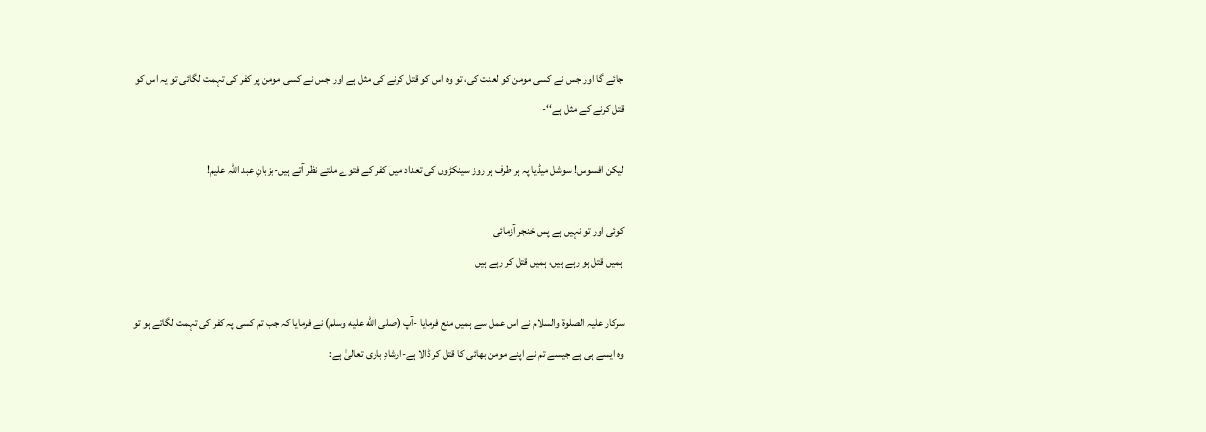جائے گا اور جس نے کسی مومن کو لعنت کی، تو وہ اس کو قتل کرنے کی مثل ہے اور جس نے کسی مومن پر کفر کی تہمت لگائی تو یہ اس کو قتل کرنے کے مثل ہے‘‘-

لیکن افسوس! سوشل میڈیا پہ ہر طرف ہر روز سینکڑوں کی تعداد میں کفر کے فتوے ملتے نظر آتے ہیں-بزبانِ عبد اللہ علیم!

کوئی اور تو نہیں ہے پس خنجر آزمائی
 ہمیں قتل ہو رہے ہیں، ہمیں قتل کر رہے ہیں

سرکار علیہ الصلوۃ والسلام نے اس عمل سے ہمیں منع فرمایا -آپ (صلى الله عليه وسلم) نے فرمایا کہ جب تم کسی پہ کفر کی تہمت لگاتے ہو تو وہ ایسے ہی ہے جیسے تم نے اپنے مومن بھائی کا قتل کر ڈالا ہے-ارشادِ باری تعالیٰ ہے: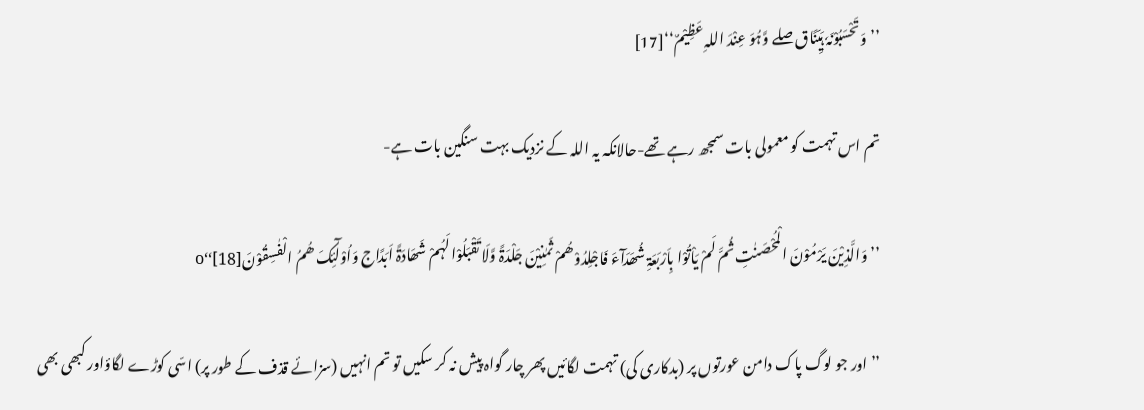’’وَتَحْسَبُوْنَہٗ ہَیِّنًاق صلے وَّہُوَ عِنْدَ اللہِ عَظِیْمٌ‘‘[17]

تم اس تہمت کو معمولی بات سمجھ رہے تھے-حالانکہ یہ اللہ کے نزدیک بہت سنگین بات ہے-

’’وَالَّذِیْنَ یَرْمُوْنَ الْمُحْصَنٰتِ ثُمَّ لَمْ یَاْتُوْا بِاَرْبَعَۃِ شُھَدَآءَ فَاجْلِدُوْھُمْ ثَمٰنِیْنَ جَلْدَۃً وَّلَا تَقْبَلُوْا لَہُمْ شَھَادَۃً اَبَدًاج وَاُوْلٰٓئِکَ ھُمُ الْفٰسِقُوْنَo‘‘[18]

’’اور جو لوگ پاک دامن عورتوں پر (بدکاری کی) تہمت لگائیں پھر چار گواہ پیش نہ کر سکیں تو تم انہیں (سزائے قذف کے طور پر) اسّی کوڑے لگاؤاور کبھی بھی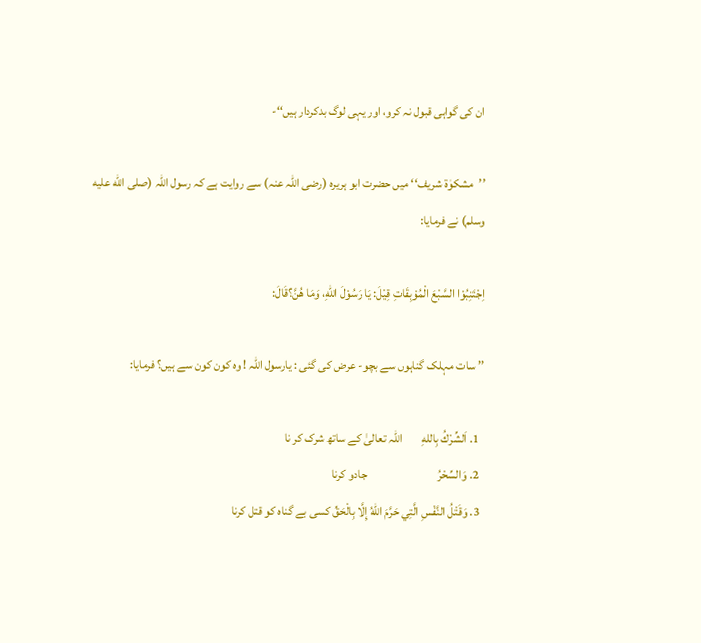ان کی گواہی قبول نہ کرو، اور یہی لوگ بدکردار ہیں‘‘-

’’مشکوٰۃ شریف‘‘ میں حضرت ابو ہریرہ (رضی اللہ عنہ) سے روایت ہے کہ رسول اللہ (صلى الله عليه وسلم) نے فرمایا:

اِجْتَنِبُوْا السَّبْعَ الْمُوْبِقَاتِ قِيْلَ: يَا رَسُوْلَ اللهِ، وَمَا هُنَّ؟قَالَ:

’’ سات مہلک گناہوں سے بچو- عرض کی گئی : یارسول اللہ ! وہ کون کون سے ہیں؟ فرمایا:

  1. اَلشِّرْكُ بِاللهِ        اللہ تعالیٰ کے ساتھ شرک کر نا
  2. وَالسِّحْرُ                             جادو کرنا
  3. وَقَتْلُ النَّفْسِ الَّتِي حَرَّمَ اللهُ إِلَّا بِالْحَقِّ کسی بے گناہ کو قتل کرنا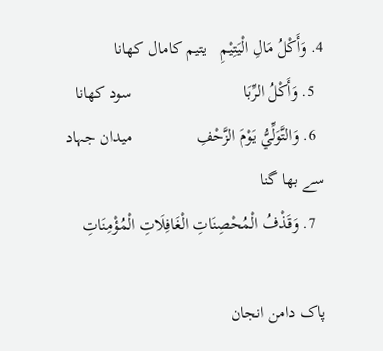4. وَأَكْلُ مَالِ الْيَتِيْمِ   یتیم کامال کھانا
  5. وَأَكْلُ الرِّبَا                          سود کھانا
  6. وَالتَّوَلِّيُّ يَوْمَ الزَّحْفِ               میدان جہاد سے بھا گنا
  7. وَقَذْفُ الْمُحْصِنَاتِ الْغَافِلَاتِ الْمُؤْمِنَاتِ

پاک دامن انجان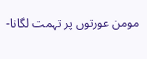مومن عورتوں پر تہمت لگانا-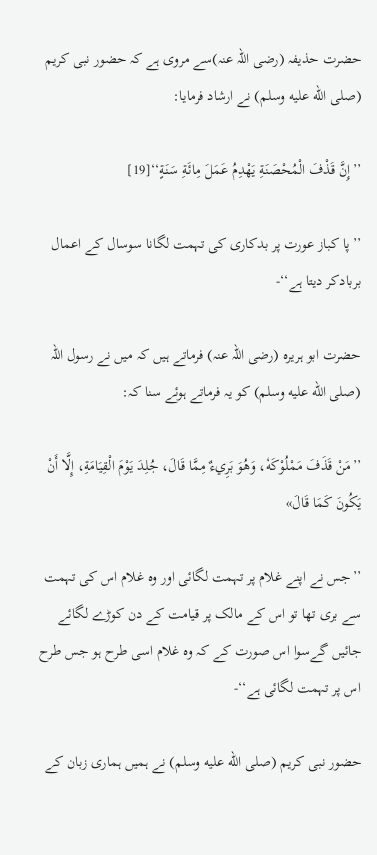حضرت حذیفہ (رضی اللہ عنہ)سے مروی ہے کہ حضور نبی کریم (صلى الله عليه وسلم) نے ارشاد فرمایا:

’’إِنَّ قَذْفَ الْمُحْصَنَةِ يَهْدِمُ عَمَلَ مِائَةِ سَنَةٍ‘‘[19]

’’پا کباز عورت پر بدکاری کی تہمت لگانا سوسال کے اعمال بربادکر دیتا ہے‘‘-

حضرت ابو ہریرہ (رضی اللہ عنہ) فرماتے ہیں کہ میں نے رسول اللہ (صلى الله عليه وسلم) کو یہ فرماتے ہوئے سنا کہ:

’’مَنْ قَذَفَ مَمْلُوْكَهٗ، وَهُوَ بَرِيءٌ مِمَّا قَالَ، جُلِدَ يَوْمَ الْقِيَامَةِ، إِلَّا أَنْ يَكُونَ كَمَا قَالَ»

’’جس نے اپنے غلام پر تہمت لگائی اور وہ غلام اس کی تہمت سے بری تھا تو اس کے مالک پر قیامت کے دن کوڑے لگائے جائیں گےسوا اس صورت کے کہ وہ غلام اسی طرح ہو جس طرح اس پر تہمت لگائی ہے‘‘-

حضور نبی کریم (صلى الله عليه وسلم) نے ہمیں ہماری زبان کے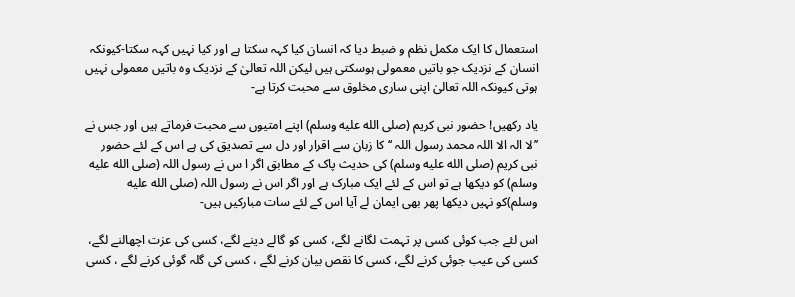استعمال کا ایک مکمل نظم و ضبط دیا کہ انسان کیا کہہ سکتا ہے اور کیا نہیں کہہ سکتا-کیونکہ انسان کے نزدیک جو باتیں معمولی ہوسکتی ہیں لیکن اللہ تعالیٰ کے نزدیک وہ باتیں معمولی نہیں ہوتی کیونکہ اللہ تعالیٰ اپنی ساری مخلوق سے محبت کرتا ہے-

یاد رکھیں! حضور نبی کریم (صلى الله عليه وسلم) اپنے امتیوں سے محبت فرماتے ہیں اور جس نے ’’لا الہ الا اللہ محمد رسول اللہ ‘‘کا زبان سے اقرار اور دل سے تصدیق کی ہے اس کے لئے حضور نبی کریم (صلى الله عليه وسلم) کی حدیث پاک کے مطابق اگر ا س نے رسول اللہ (صلى الله عليه وسلم) کو دیکھا ہے تو اس کے لئے ایک مبارک ہے اور اگر اس نے رسول اللہ (صلى الله عليه وسلم)کو نہیں دیکھا پھر بھی ایمان لے آیا اس کے لئے سات مبارکیں ہیں-

اس لئے جب کوئی کسی پر تہمت لگانے لگے، کسی کو گالے دینے لگے، کسی کی عزت اچھالنے لگے، کسی کی عیب جوئی کرنے لگے، کسی کا نقص بیان کرنے لگے ، کسی کی گلہ گوئی کرنے لگے ، کسی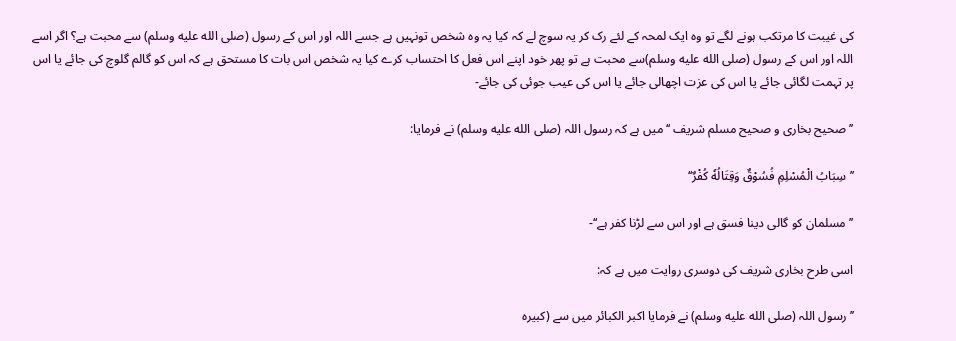کی غیبت کا مرتکب ہونے لگے تو وہ ایک لمحہ کے لئے رک کر یہ سوچ لے کہ کیا یہ وہ شخص تونہیں ہے جسے اللہ اور اس کے رسول (صلى الله عليه وسلم) سے محبت ہے؟ اگر اسے اللہ اور اس کے رسول (صلى الله عليه وسلم)سے محبت ہے تو پھر خود اپنے اس فعل کا احتساب کرے کیا یہ شخص اس بات کا مستحق ہے کہ اس کو گالم گلوچ کی جائے یا اس پر تہمت لگائی جائے یا اس کی عزت اچھالی جائے یا اس کی عیب جوئی کی جائے-

’’صحیح بخاری و صحیح مسلم شریف ‘‘ میں ہے کہ رسول اللہ (صلى الله عليه وسلم) نے فرمایا:

’’سِبَابُ الْمُسْلِمِ فُسُوْقٌ وَقِتَالُهٗ كُفْرٌ‘‘

’’ مسلمان کو گالی دینا فسق ہے اور اس سے لڑنا کفر ہے‘‘-

اسی طرح بخاری شریف کی دوسری روایت میں ہے کہ:

’’رسول اللہ (صلى الله عليه وسلم) نے فرمایا اکبر الکبائر میں سے (کبیرہ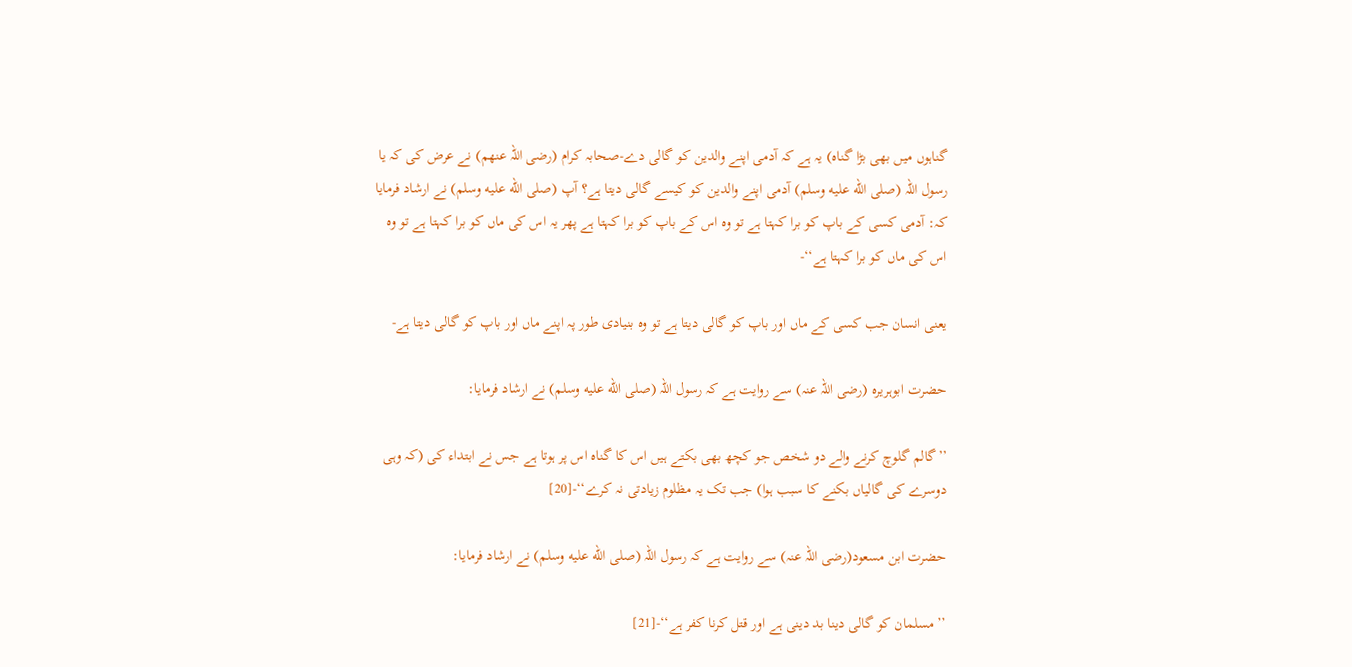گناہوں میں بھی بڑا گناہ) یہ ہے کہ آدمی اپنے والدین کو گالی دے-صحابہ کرام (رضی اللہ عنھم) نے عرض کی کہ یا رسول اللہ (صلى الله عليه وسلم) آدمی اپنے والدین کو کیسے گالی دیتا ہے؟ آپ (صلى الله عليه وسلم) نے ارشاد فرمایا کہ: آدمی کسی کے باپ کو برا کہتا ہے تو وہ اس کے باپ کو برا کہتا ہے پھر یہ اس کی ماں کو برا کہتا ہے تو وہ اس کی ماں کو برا کہتا ہے‘‘-

یعنی انسان جب کسی کے ماں اور باپ کو گالی دیتا ہے تو وہ بنیادی طور پہ اپنے ماں اور باپ کو گالی دیتا ہے-

حضرت ابوہریرہ (رضی اللہ عنہ) سے روایت ہے کہ رسول اللہ (صلى الله عليه وسلم) نے ارشاد فرمایا:

’’گالم گلوچ کرنے والے دو شخص جو کچھ بھی بکتے ہیں اس کا گناہ اس پر ہوتا ہے جس نے ابتداء کی (کہ وہی دوسرے کی گالیاں بکنے کا سبب ہوا) جب تک یہ مظلوم زیادتی نہ کرے‘‘-[20]

حضرت ابن مسعود(رضی اللہ عنہ) سے روایت ہے کہ رسول اللہ (صلى الله عليه وسلم) نے ارشاد فرمایا:

’’مسلمان کو گالی دینا بد دینی ہے اور قتل کرنا کفر ہے‘‘-[21]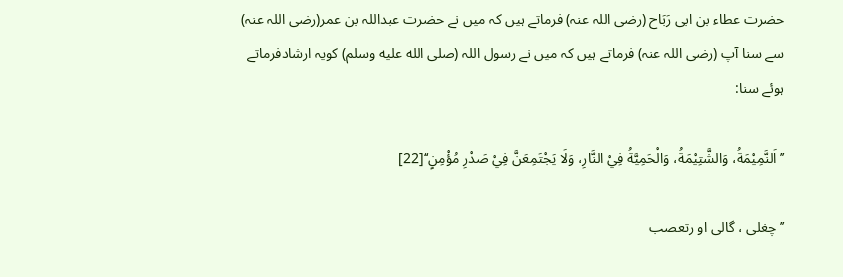حضرت عطاء بن ابی رَبَاح (رضی اللہ عنہ) فرماتے ہیں کہ میں نے حضرت عبداللہ بن عمر(رضی اللہ عنہ) سے سنا آپ (رضی اللہ عنہ) فرماتے ہیں کہ میں نے رسول اللہ (صلى الله عليه وسلم) کویہ ارشادفرماتے ہوئے سنا:

’’اَلنَّمِيْمَةُ، وَالشَّتِيْمَةُ، وَالْحَمِيَّةُ فِيْ النَّارِ، وَلَا يَجْتَمِعَنَّ فِيْ صَدْرِ مُؤْمِنٍ‘‘[22]

’’چغلی ، گالی او رتعصب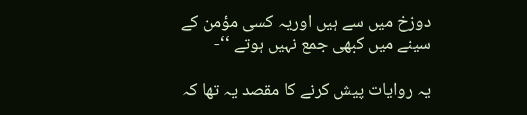دوزخ میں سے ہیں اوریہ کسی مؤمن کے سینے میں کبھی جمع نہیں ہوتے ‘‘-

یہ روایات پیش کرنے کا مقصد یہ تھا کہ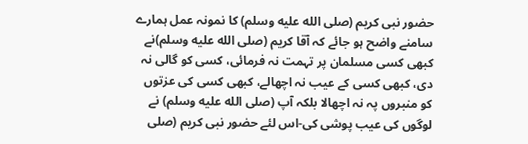حضور نبی کریم (صلى الله عليه وسلم) کا نمونہ عمل ہمارے سامنے واضح ہو جائے کہ آقا کریم (صلى الله عليه وسلم)نے کبھی کسی مسلمان پر تہمت نہ فرمائی، کسی کو گالی نہ دی، کبھی کسی کے عیب نہ اچھالے، کبھی کسی کی عزتوں کو منبروں پہ نہ اچھالا بلکہ آپ (صلى الله عليه وسلم) نے لوگوں کی عیب پوشی کی-اس لئے حضور نبی کریم (صلى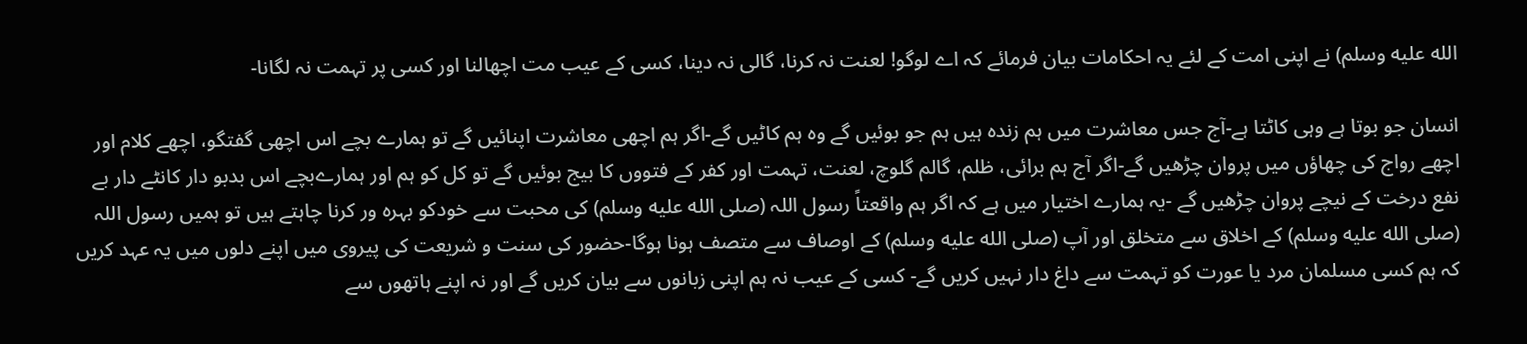الله عليه وسلم) نے اپنی امت کے لئے یہ احکامات بیان فرمائے کہ اے لوگو! لعنت نہ کرنا، گالی نہ دینا، کسی کے عیب مت اچھالنا اور کسی پر تہمت نہ لگانا-

انسان جو بوتا ہے وہی کاٹتا ہے-آج جس معاشرت میں ہم زندہ ہیں ہم جو بوئیں گے وہ ہم کاٹیں گے-اگر ہم اچھی معاشرت اپنائیں گے تو ہمارے بچے اس اچھی گفتگو، اچھے کلام اور اچھے رواج کی چھاؤں میں پروان چڑھیں گے-اگر آج ہم برائی، ظلم، گالم گلوچ، لعنت، تہمت اور کفر کے فتووں کا بیج بوئیں گے تو کل کو ہم اور ہمارےبچے اس بدبو دار کانٹے دار بے نفع درخت کے نیچے پروان چڑھیں گے -یہ ہمارے اختیار میں ہے کہ اگر ہم واقعتاً رسول اللہ (صلى الله عليه وسلم) کی محبت سے خودکو بہرہ ور کرنا چاہتے ہیں تو ہمیں رسول اللہ (صلى الله عليه وسلم) کے اخلاق سے متخلق اور آپ (صلى الله عليه وسلم) کے اوصاف سے متصف ہونا ہوگا-حضور کی سنت و شریعت کی پیروی میں اپنے دلوں میں یہ عہد کریں کہ ہم کسی مسلمان مرد یا عورت کو تہمت سے داغ دار نہیں کریں گے- کسی کے عیب نہ ہم اپنی زبانوں سے بیان کریں گے اور نہ اپنے ہاتھوں سے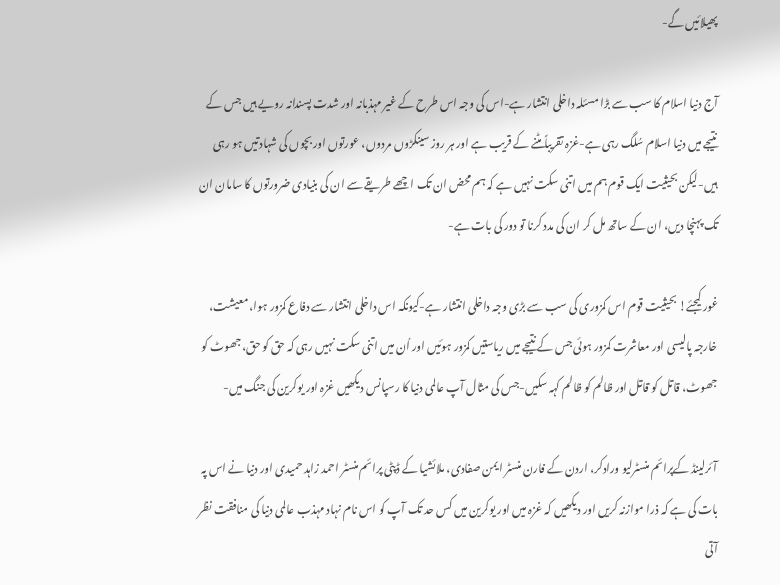پھیلائیں گے-

آج دنیا اسلام کا سب سے بڑا مسئلہ داخلی انتشار ہے-اس کی وجہ اس طرح کے غیر مہذبانہ اور شدت پسندانہ رویے ہیں جس کے نتیجے میں دنیا اسلام سُلگ رہی ہے-غزہ تقریباً مٹنے کے قریب ہے اور ہر روز سینکڑوں مردوں، عورتوں اور بچوں کی شہادتیں ہو رہی ہیں-لیکن بحیثیت ایک قوم ہم میں اتنی سکت نہیں ہے کہ ہم محض ان تک اچھے طریقے سے ان کی بنیادی ضرورتوں کا سامان ان تک پہنچا دیں، ان کے ساتھ مل کر ان کی مدد کرنا تو دور کی بات ہے-

غور کیجئے! بحیثیت قوم اس کمزوری کی سب سے بڑی وجہ داخلی انتشار ہے-کیونکہ اس داخلی انتشار سے دفاع کمزور ہوا، معیشت، خارجہ پالیسی اور معاشرت کمزور ہوئی جس کے نتیجے میں ریاستیں کمزور ہوئیں اور اُن میں اتنی سکت نہیں رہی کہ حق کو حق، جھوٹ کو جھوٹ، قاتل کو قاتل اور ظالم کو ظالم کہہ سکیں-جس کی مثال آپ عالمی دنیا کا رسپانس دیکھیں غزہ اور یوکرین کی جنگ میں-

آئرلینڈ کےپرائم منسٹرلیو ورادکر، اردن کے فارن منسٹر ایمن صفادی، ملائشیا کے ڈپٹی پرائم منسٹر احمد زاہد حمیدی اور دنیا نے اس پہ بات کی ہے کہ ذرا موازنہ کریں اور دیکھیں کہ غزہ میں اور یوکرین میں کس حد تک آپ کو اس نام نہاد مہذب عالمی دنیا کی منافقت نظر آتی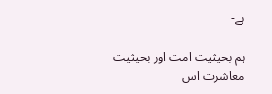ہے-

ہم بحیثیت امت اور بحیثیت معاشرت اس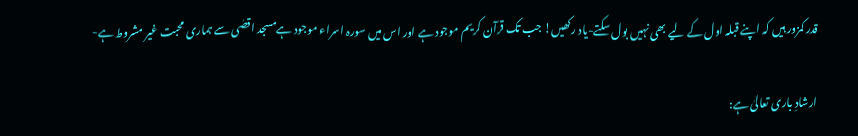قدر کمزور ہیں کہ اپنے قبلہ اول کے لیے بھی نہیں بول سکتے-یاد رکھیں! جب تک قرآن کریم موجود ہے اور اس میں سورہ اسراء موجود ہےمسجد اقصٰی سے ہماری محبت غیر مشروط ہے-

ارشادِ باری تعالیٰ ہے: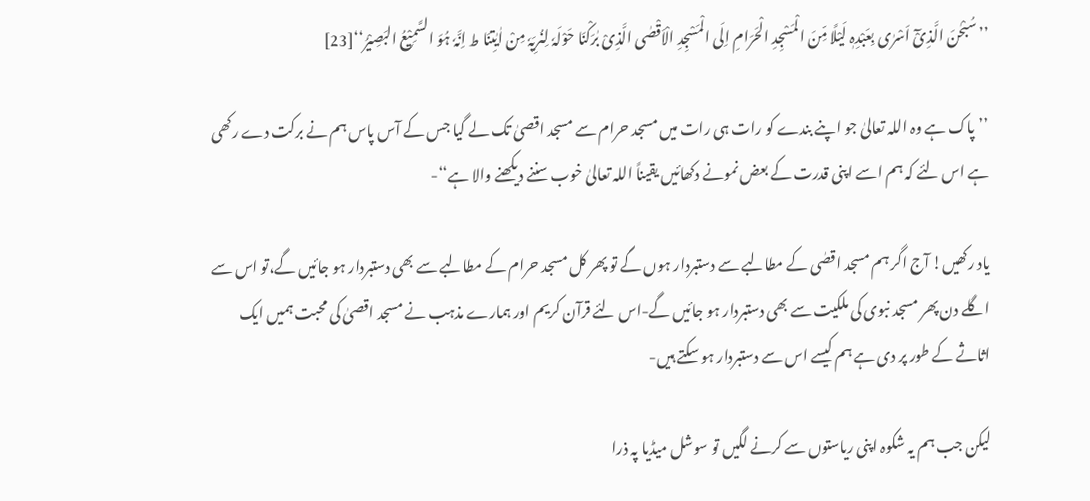’’سُبْحٰنَ الَّذِیْٓ اَسْرٰی بِعَبْدِہٖ لَیْلًا مِّنَ الْمَسْجِدِ الْحَرَامِ اِلَی الْمَسْجِدِ الْاَقْصٰی الَّذِیْ بٰرَکْنَا حَوْلَہٗ لِنُرِیَہٗ مِنْ اٰیٰتِنَا ط اِنَّہٗ ہُوَ السَّمِیْعُ البَصِیْرُ‘‘[23]

’’پاک ہے وہ اللہ تعالیٰ جو اپنے بندے کو رات ہی رات میں مسجد حرام سے مسجد اقصیٰ تک لے گیا جس کے آس پاس ہم نے برکت دے رکھی ہے اس لئے کہ ہم اسے اپنی قدرت کے بعض نمونے دکھائیں یقیناً اللہ تعالیٰ خوب سننے دیکھنے والا ہے‘‘-

یاد رکھیں! آج اگر ہم مسجد اقصٰی کے مطالبے سے دستبردار ہوں گے تو پھر کل مسجد حرام کے مطالبے سے بھی دستبردار ہو جائیں گے،تو اس سے اگلے دن پھر مسجد نبوی کی ملکیت سے بھی دستبردار ہو جائیں گے-اس لئے قرآن کریم اور ہمارے مذہب نے مسجد اقصیٰ کی محبت ہمیں ایک اثاثے کے طور پر دی ہے ہم کیسے اس سے دستبردار ہو سکتے ہیں-

لیکن جب ہم یہ شکوہ اپنی ریاستوں سے کرنے لگیں تو سوشل میڈیا پہ ذرا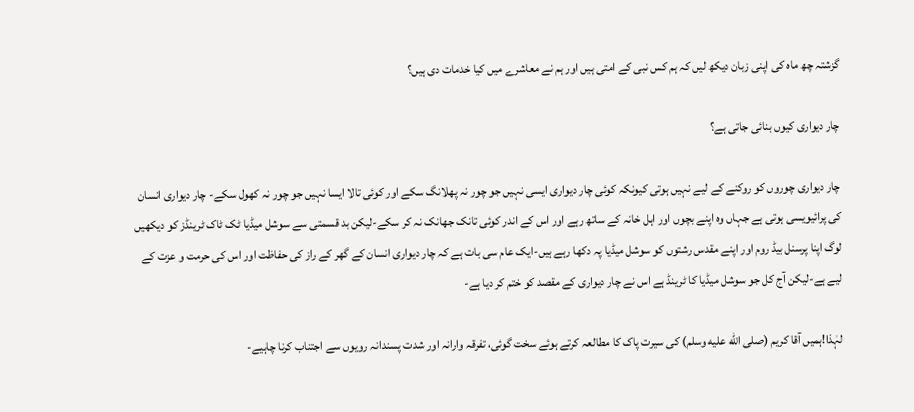گزشتہ چھ ماہ کی اپنی زبان دیکھ لیں کہ ہم کس نبی کے امتی ہیں اور ہم نے معاشرے میں کیا خدمات دی ہیں؟

چار دیواری کیوں بنائی جاتی ہے؟

چار دیواری چوروں کو روکنے کے لیے نہیں ہوتی کیونکہ کوئی چار دیواری ایسی نہیں جو چور نہ پھلانگ سکے اور کوئی تالا ایسا نہیں جو چور نہ کھول سکے- چار دیواری انسان کی پرائیویسی ہوتی ہے جہاں وہ اپنے بچوں اور اہل خانہ کے ساتھ رہے اور اس کے اندر کوئی تانک جھانک نہ کر سکے-لیکن بد قسمتی سے سوشل میڈیا ٹک ٹاک ٹرینڈز کو دیکھیں لوگ اپنا پرسنل بیڈ روم اور اپنے مقدس رشتوں کو سوشل میڈیا پہ دکھا رہے ہیں-ایک عام سی بات ہے کہ چار دیواری انسان کے گھر کے راز کی حفاظت اور اس کی حرمت و عزت کے لیے ہے-لیکن آج کل جو سوشل میڈیا کا ٹرینڈ ہے اس نے چار دیواری کے مقصد کو ختم کر دیا ہے-

لہٰذا!ہمیں آقا کریم (صلى الله عليه وسلم) کی سیرت پاک کا مطالعہ کرتے ہوئے سخت گوئی، تفرقہ وارانہ اور شدت پسندانہ رویوں سے اجتناب کرنا چاہیے-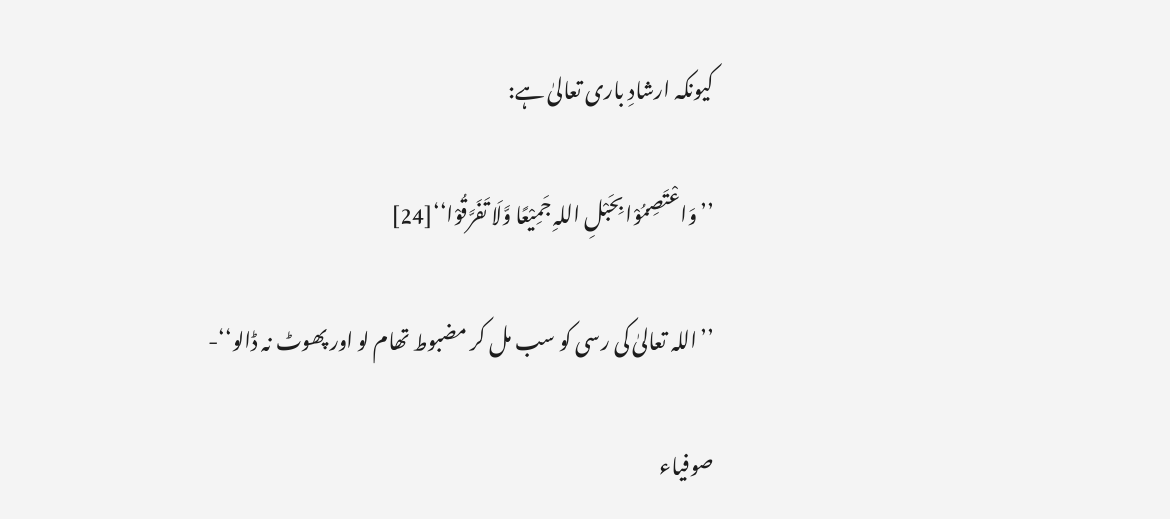کیونکہ ارشادِ باری تعالیٰ ہے:

’’وَاعْتَصِمُوْا بِحَبْلِ اللہِ جَمِیْعًا وَّلَا تَفَرَّقُوْا‘‘[24]

’’اللہ تعالیٰ کی رسی کو سب مل کر مضبوط تھام لو اور پھوٹ نہ ڈالو‘‘-

صوفیاء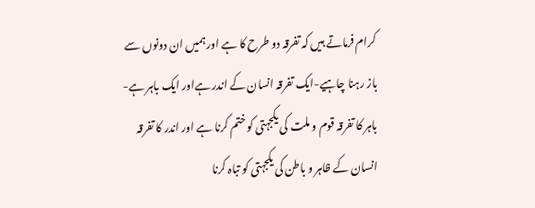کرام فرماتے ہیں کہ تفرقہ دو طرح کا ہے اور ہمیں ان دونوں سے باز رہنا چاہیے-ایک تفرقہ انسان کے اندر ہےاور ایک باہر ہے-باہر کا تفرقہ قوم و ملت کی یکجہتی کو ختم کرنا ہے اور اندر کا تفرقہ انسان کے ظاہر و باطن کی یکجہتی کو تباہ کرنا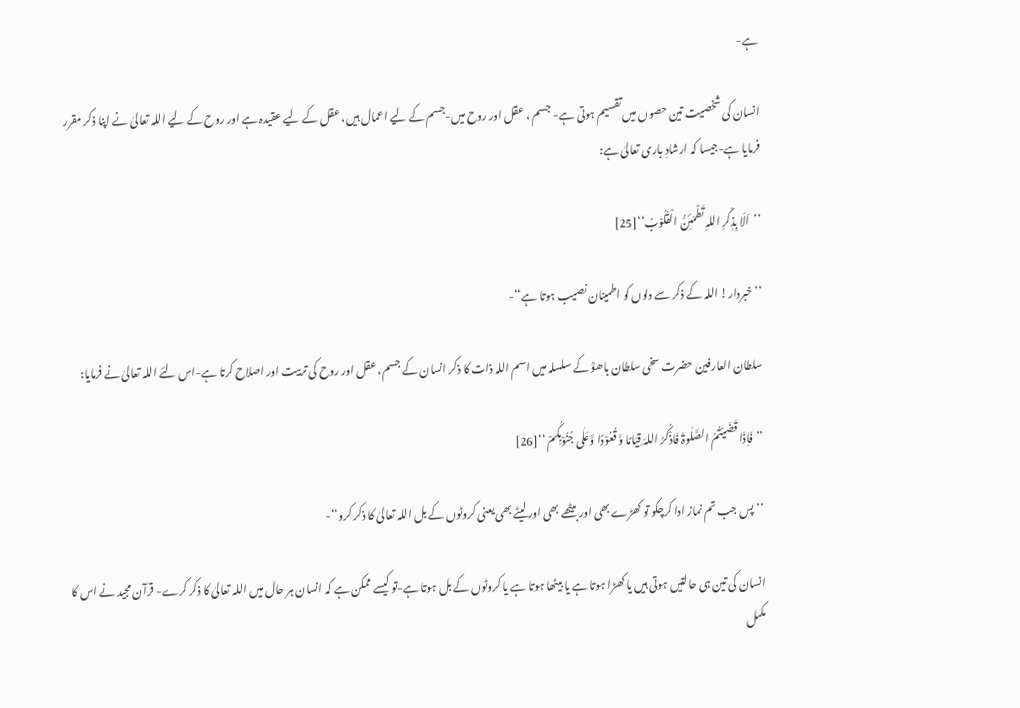ہے-

انسان کی شخصیت تین حصوں میں تقسیم ہوتی ہے- جسم ، عقل اور روح میں-جسم کے لیے اعمال ہیں، عقل کے لیے عقیدہ ہے اور روح کے لیے اللہ تعالیٰ نے اپنا ذکر مقرر فرمایا ہے-جیسا کہ ارشادِ باری تعالیٰ ہے:

’’اَلَا بِذِکْرِ اللہِ تَطْمَئِنُّ الْقُلُوْبُ‘‘[25]

’’خبردار! اللہ کے ذکر سے دلوں کو اطمینان نصیب ہوتا ہے‘‘-

سلطان العارفین حضرت سخی سلطان باھوؒ کے سلسلہ میں اسم اللہ ذات کا ذکر انسان کے جسم، عقل اور روح کی تربیت اور اصلاح کرتا ہے-اس لئے اللہ تعالیٰ نے فرمایا:

’’فَاِذَا قَضَیْتُمُ الصَّلٰوۃَ فَاذْکُرُ اللہَ قِیَامًا وَّ قُعُوْدًا وَّعَلٰی جُنُوْبِکُمْ ‘‘[26]

’’پس جب تم نماز ادا کرچکو تو کھڑے بھی اور بیٹھے بھی اور لیٹے بھی یعنی کروٹوں کے بل اللہ تعالیٰ کا ذکر کرو‘‘-

انسان کی تین ہی حالتیں ہوتی ہیں یا کھڑا ہوتا ہے یا بیٹھا ہوتا ہے یا کروٹوں کے بل ہوتا ہے-تو کیسے ممکن ہے کہ انسان ہر حال میں اللہ تعالیٰ کا ذکر کرے- قرآن مجید نے اس کا مکمل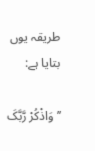طریقہ یوں بتایا ہے:

’’وَاذْکُرْ رَّبَّکَ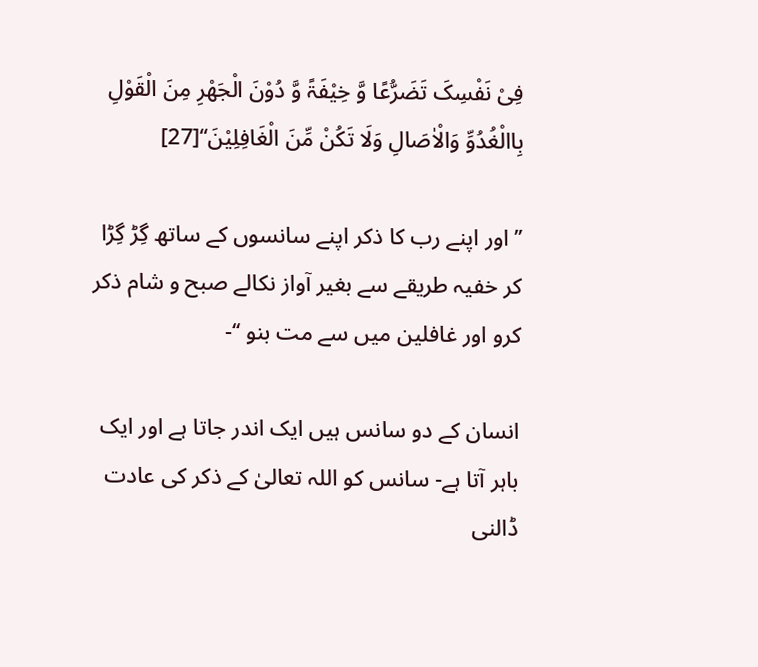فِیْ نَفْسِکَ تَضَرُّعًا وَّ خِیْفَۃً وَّ دُوْنَ الْجَھْرِ مِنَ الْقَوْلِ بِاالْغُدُوِّ وَالْاٰصَالِ وَلَا تَکُنْ مِّنَ الْغَافِلِیْنَ‘‘[27]

’’اور اپنے رب کا ذکر اپنے سانسوں کے ساتھ گِڑ گِڑا کر خفیہ طریقے سے بغیر آواز نکالے صبح و شام ذکر کرو اور غافلین میں سے مت بنو ‘‘-

انسان کے دو سانس ہیں ایک اندر جاتا ہے اور ایک باہر آتا ہے- سانس کو اللہ تعالیٰ کے ذکر کی عادت ڈالنی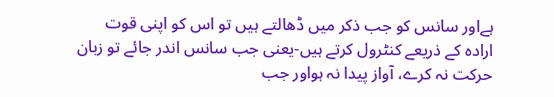ہےاور سانس کو جب ذکر میں ڈھالتے ہیں تو اس کو اپنی قوت ارادہ کے ذریعے کنٹرول کرتے ہیں-یعنی جب سانس اندر جائے تو زبان حرکت نہ کرے، آواز پیدا نہ ہواور جب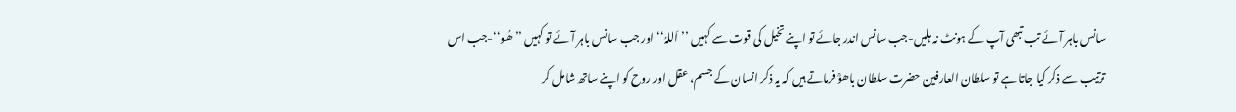سانس باہر آئے تب تبھی آپ کے ہونٹ نہ ہلیں-جب سانس اندر جائے تو اپنے تخیل کی قوت سے کہیں ’’اَللہُ‘‘ اور جب سانس باہر آئے تو کہیں ’’ھُو‘‘-جب اس ترتیب سے ذکر کیا جاتا ہے تو سلطان العارفین حضرت سلطان باھوؒ فرماتے ہیں کہ یہ ذکر انسان کے جسم، عقل اور روح کو اپنے ساتھ شامل کر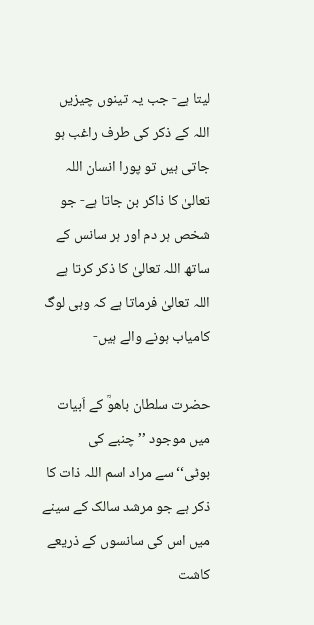لیتا ہے- جب یہ تینوں چیزیں اللہ کے ذکر کی طرف راغب ہو جاتی ہیں تو پورا انسان اللہ تعالیٰ کا ذاکر بن جاتا ہے- جو شخص ہر دم اور ہر سانس کے ساتھ اللہ تعالیٰ کا ذکر کرتا ہے اللہ تعالیٰ فرماتا ہے کہ وہی لوگ کامیاب ہونے والے ہیں-

حضرت سلطان باھوؒ کے اَبیات میں موجود ’’ چنبے کی بوٹی‘‘سے مراد اسم اللہ ذات کا ذکر ہے جو مرشد سالک کے سینے میں اس کی سانسوں کے ذریعے کاشت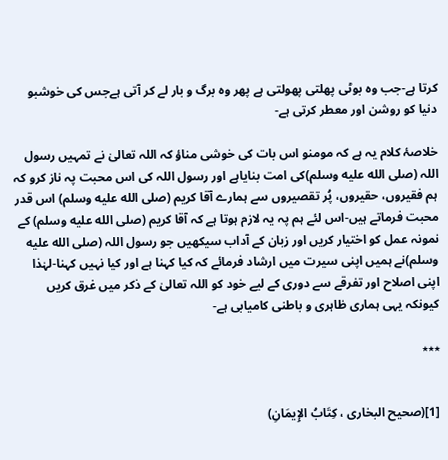کرتا ہے-جب وہ بوٹی پھلتی پھولتی ہے پھر وہ برگ و بار لے کر آتی ہےجس کی خوشبو دنیا کو روشن اور معطر کرتی ہے-

خلاصۂ کلام یہ ہے کہ مومنو اس بات کی خوشی مناؤ کہ اللہ تعالیٰ نے تمہیں رسول اللہ (صلى الله عليه وسلم)کی امت بنایاہے اور رسول اللہ کی اس محبت پہ ناز کرو کہ ہم فقیروں، حقیروں، پُر تقصیروں سے ہمارے آقا کریم (صلى الله عليه وسلم) اس قدر محبت فرماتے ہیں-اس لئے ہم پہ یہ لازم ہوتا ہے کہ آقا کریم (صلى الله عليه وسلم) کے نمونہ عمل کو اختیار کریں اور زبان کے آداب سیکھیں جو رسول اللہ (صلى الله عليه وسلم)نے ہمیں اپنی سیرت میں ارشاد فرمائے کہ کیا کہنا ہے اور کیا نہیں کہنا-لہٰذا اپنی اصلاح اور تفرقے سے دوری کے لیے خود کو اللہ تعالیٰ کے ذکر میں غرق کریں کیونکہ یہی ہماری ظاہری و باطنی کامیابی ہے-

٭٭٭


[1](صحيح البخارى ، كِتَابُ الإِيمَانِ)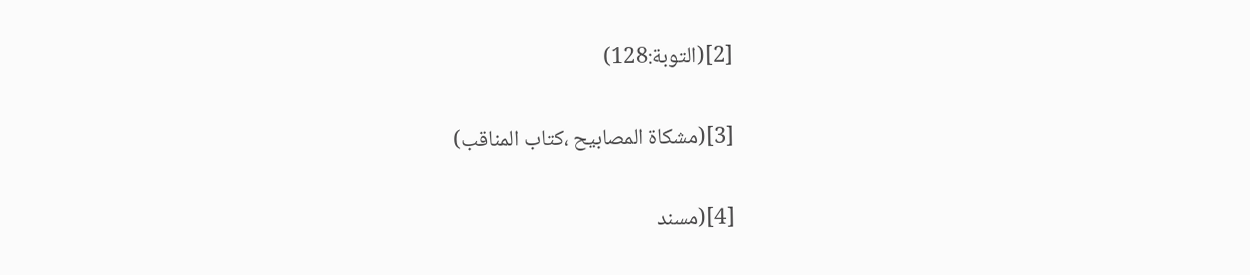[2](التوبة:128)

[3](مشكاة المصابيح ،كتاب المناقب)

[4](مسند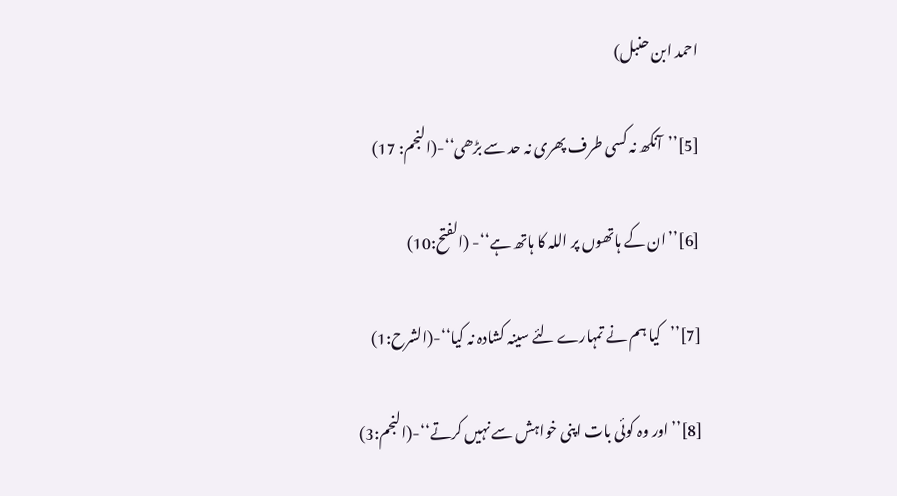احمد ابن حنبل)

[5]’’آنکھ نہ کسی طرف پھری نہ حد سے بڑھی‘‘-(النجم: 17)

[6]’’ان کے ہاتھوں پر اللہ کا ہاتھ ہے‘‘- (الفتح:10)

[7]’’کیا ہم نے تمہارے لئے سینہ کشادہ نہ کیا‘‘-(الشرح:1)

[8]’’ اور وہ کوئی بات اپنی خواہش سے نہیں کرتے‘‘-(النجم:3)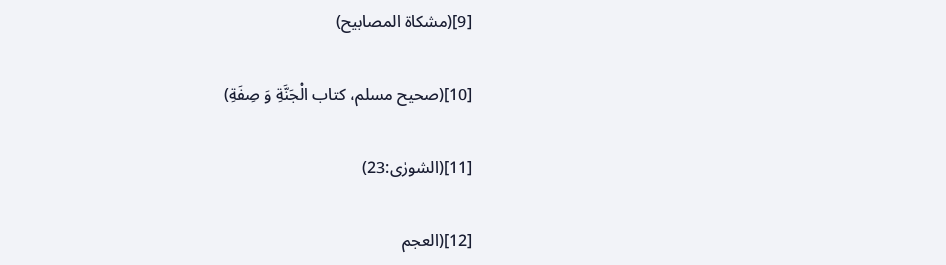[9](مشکاۃ المصابیح)

[10](صحیح مسلم، كتاب الْجَنَّةِ وَ صِفَةِ)

[11](الشورٰی:23)

[12](العجم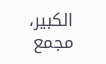الکبیر، مجمع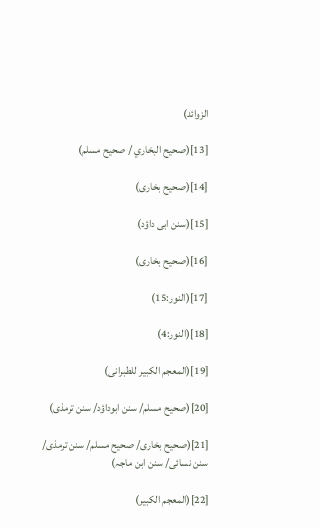الزوائد)

[13](صحيح البخاري / صحیح مسلم)

[14](صحیح بخاری)

[15](سنن ابی داؤد)

[16](صحیح بخاری)

[17](النور:15)

[18](النور:4)

[19](المعجم الکبیر للطبرانی)

[20](صحیح مسلم/ سنن ابوداؤد/ سنن ترمذی)

[21](صحیح بخاری/ صحیح مسلم/ سنن ترمذی/ سنن نسائی/ سنن ابن ماجہ)

[22](المعجم الكبير)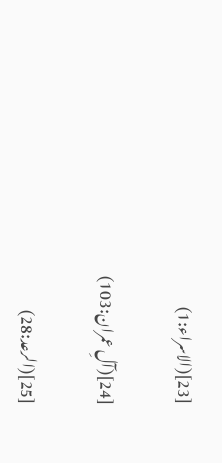[23](الاسراء:1)

[24](آلِ عمران:103)

[25](الرعد:28)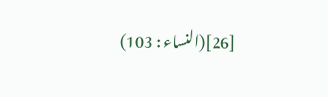[26](النساء : 103)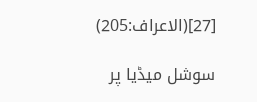[27](الاعراف:205)

سوشل میڈیا پر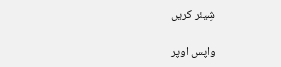شِیئر کریں

واپس اوپر